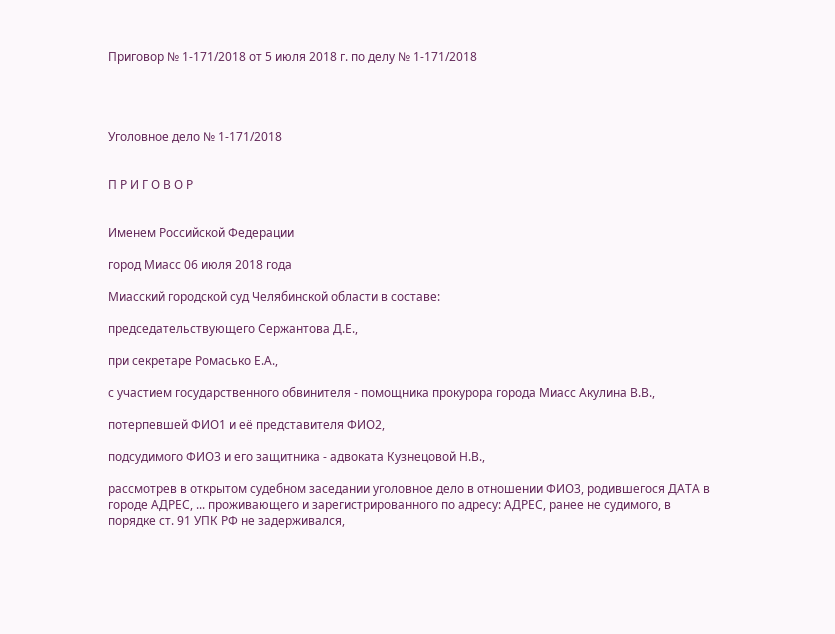Приговор № 1-171/2018 от 5 июля 2018 г. по делу № 1-171/2018




Уголовное дело № 1-171/2018


П Р И Г О В О Р


Именем Российской Федерации

город Миасс 06 июля 2018 года

Миасский городской суд Челябинской области в составе:

председательствующего Сержантова Д.Е.,

при секретаре Ромасько Е.А.,

с участием государственного обвинителя - помощника прокурора города Миасс Акулина В.В.,

потерпевшей ФИО1 и её представителя ФИО2,

подсудимого ФИО3 и его защитника - адвоката Кузнецовой Н.В.,

рассмотрев в открытом судебном заседании уголовное дело в отношении ФИО3, родившегося ДАТА в городе АДРЕС, ... проживающего и зарегистрированного по адресу: АДРЕС, ранее не судимого, в порядке ст. 91 УПК РФ не задерживался,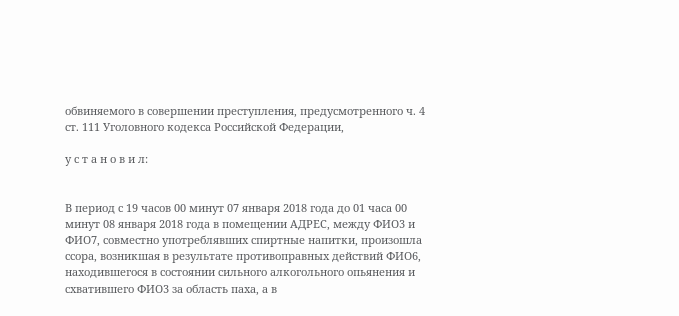обвиняемого в совершении преступления, предусмотренного ч. 4 ст. 111 Уголовного кодекса Российской Федерации,

у с т а н о в и л:


В период с 19 часов 00 минут 07 января 2018 года до 01 часа 00 минут 08 января 2018 года в помещении АДРЕС, между ФИО3 и ФИО7, совместно употреблявших спиртные напитки, произошла ссора, возникшая в результате противоправных действий ФИО6, находившегося в состоянии сильного алкогольного опьянения и схватившего ФИО3 за область паха, а в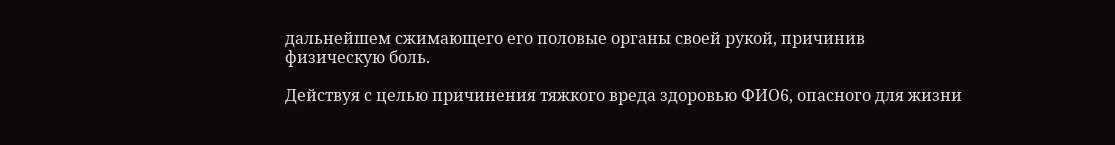дальнейшем сжимающего его половые органы своей рукой, причинив физическую боль.

Действуя с целью причинения тяжкого вреда здоровью ФИО6, опасного для жизни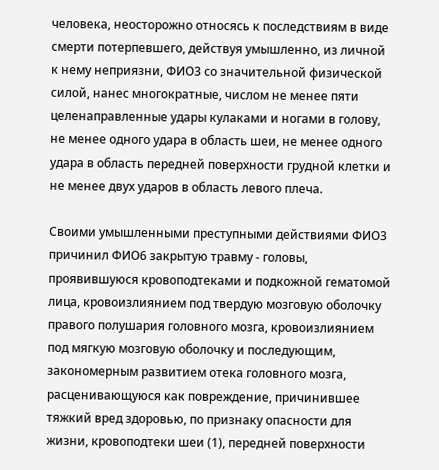человека, неосторожно относясь к последствиям в виде смерти потерпевшего, действуя умышленно, из личной к нему неприязни, ФИО3 со значительной физической силой, нанес многократные, числом не менее пяти целенаправленные удары кулаками и ногами в голову, не менее одного удара в область шеи, не менее одного удара в область передней поверхности грудной клетки и не менее двух ударов в область левого плеча.

Своими умышленными преступными действиями ФИО3 причинил ФИО6 закрытую травму - головы, проявившуюся кровоподтеками и подкожной гематомой лица, кровоизлиянием под твердую мозговую оболочку правого полушария головного мозга, кровоизлиянием под мягкую мозговую оболочку и последующим, закономерным развитием отека головного мозга, расценивающуюся как повреждение, причинившее тяжкий вред здоровью, по признаку опасности для жизни, кровоподтеки шеи (1), передней поверхности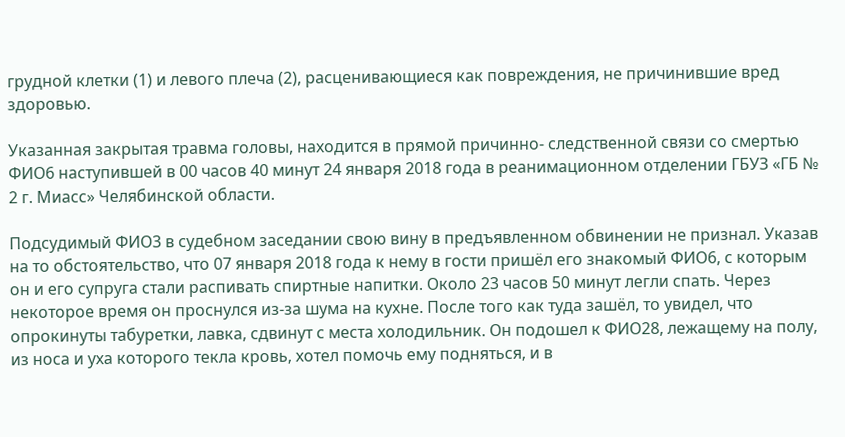грудной клетки (1) и левого плеча (2), расценивающиеся как повреждения, не причинившие вред здоровью.

Указанная закрытая травма головы, находится в прямой причинно- следственной связи со смертью ФИО6 наступившей в 00 часов 40 минут 24 января 2018 года в реанимационном отделении ГБУЗ «ГБ № 2 г. Миасс» Челябинской области.

Подсудимый ФИО3 в судебном заседании свою вину в предъявленном обвинении не признал. Указав на то обстоятельство, что 07 января 2018 года к нему в гости пришёл его знакомый ФИО6, с которым он и его супруга стали распивать спиртные напитки. Около 23 часов 50 минут легли спать. Через некоторое время он проснулся из-за шума на кухне. После того как туда зашёл, то увидел, что опрокинуты табуретки, лавка, сдвинут с места холодильник. Он подошел к ФИО28, лежащему на полу, из носа и уха которого текла кровь, хотел помочь ему подняться, и в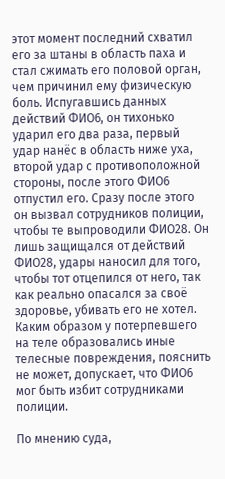этот момент последний схватил его за штаны в область паха и стал сжимать его половой орган, чем причинил ему физическую боль. Испугавшись данных действий ФИО6, он тихонько ударил его два раза, первый удар нанёс в область ниже уха, второй удар с противоположной стороны, после этого ФИО6 отпустил его. Сразу после этого он вызвал сотрудников полиции, чтобы те выпроводили ФИО28. Он лишь защищался от действий ФИО28, удары наносил для того, чтобы тот отцепился от него, так как реально опасался за своё здоровье, убивать его не хотел. Каким образом у потерпевшего на теле образовались иные телесные повреждения, пояснить не может, допускает, что ФИО6 мог быть избит сотрудниками полиции.

По мнению суда,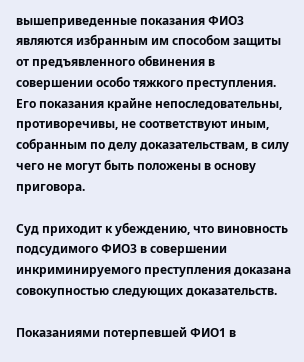вышеприведенные показания ФИО3 являются избранным им способом защиты от предъявленного обвинения в совершении особо тяжкого преступления. Его показания крайне непоследовательны, противоречивы, не соответствуют иным, собранным по делу доказательствам, в силу чего не могут быть положены в основу приговора.

Суд приходит к убеждению, что виновность подсудимого ФИО3 в совершении инкриминируемого преступления доказана совокупностью следующих доказательств.

Показаниями потерпевшей ФИО1 в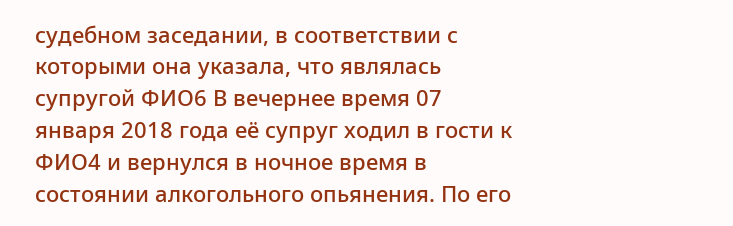судебном заседании, в соответствии с которыми она указала, что являлась супругой ФИО6 В вечернее время 07 января 2018 года её супруг ходил в гости к ФИО4 и вернулся в ночное время в состоянии алкогольного опьянения. По его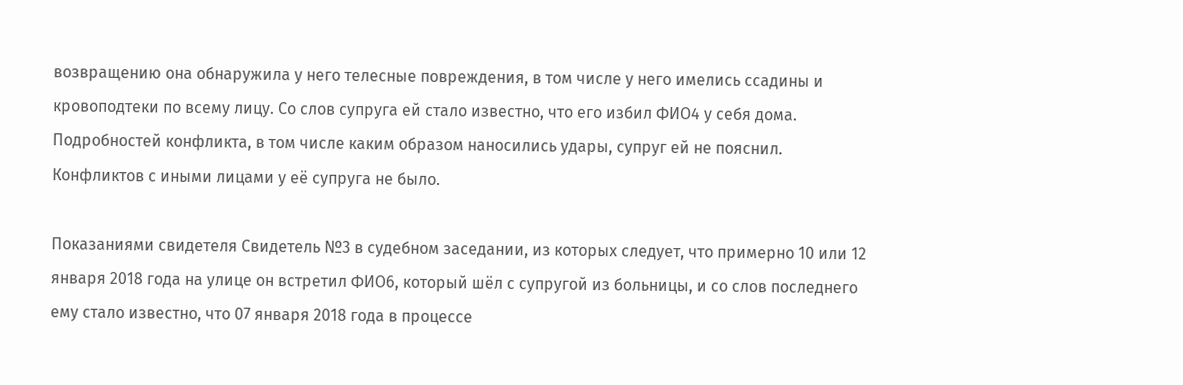возвращению она обнаружила у него телесные повреждения, в том числе у него имелись ссадины и кровоподтеки по всему лицу. Со слов супруга ей стало известно, что его избил ФИО4 у себя дома. Подробностей конфликта, в том числе каким образом наносились удары, супруг ей не пояснил. Конфликтов с иными лицами у её супруга не было.

Показаниями свидетеля Свидетель №3 в судебном заседании, из которых следует, что примерно 10 или 12 января 2018 года на улице он встретил ФИО6, который шёл с супругой из больницы, и со слов последнего ему стало известно, что 07 января 2018 года в процессе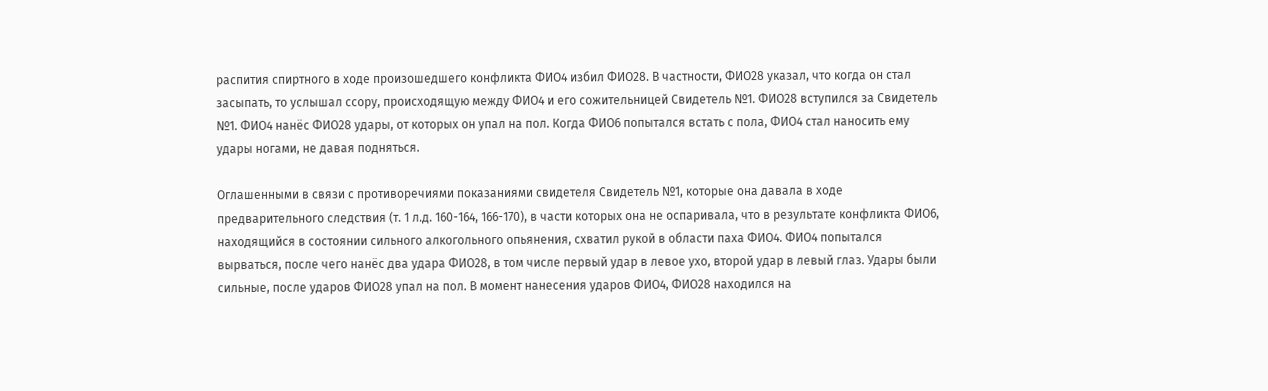распития спиртного в ходе произошедшего конфликта ФИО4 избил ФИО28. В частности, ФИО28 указал, что когда он стал засыпать, то услышал ссору, происходящую между ФИО4 и его сожительницей Свидетель №1. ФИО28 вступился за Свидетель №1. ФИО4 нанёс ФИО28 удары, от которых он упал на пол. Когда ФИО6 попытался встать с пола, ФИО4 стал наносить ему удары ногами, не давая подняться.

Оглашенными в связи с противоречиями показаниями свидетеля Свидетель №1, которые она давала в ходе предварительного следствия (т. 1 л.д. 160-164, 166-170), в части которых она не оспаривала, что в результате конфликта ФИО6, находящийся в состоянии сильного алкогольного опьянения, схватил рукой в области паха ФИО4. ФИО4 попытался вырваться, после чего нанёс два удара ФИО28, в том числе первый удар в левое ухо, второй удар в левый глаз. Удары были сильные, после ударов ФИО28 упал на пол. В момент нанесения ударов ФИО4, ФИО28 находился на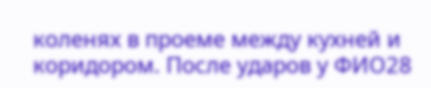коленях в проеме между кухней и коридором. После ударов у ФИО28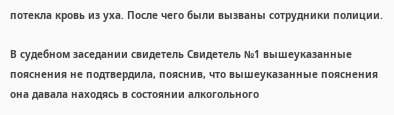потекла кровь из уха. После чего были вызваны сотрудники полиции.

В судебном заседании свидетель Свидетель №1 вышеуказанные пояснения не подтвердила, пояснив, что вышеуказанные пояснения она давала находясь в состоянии алкогольного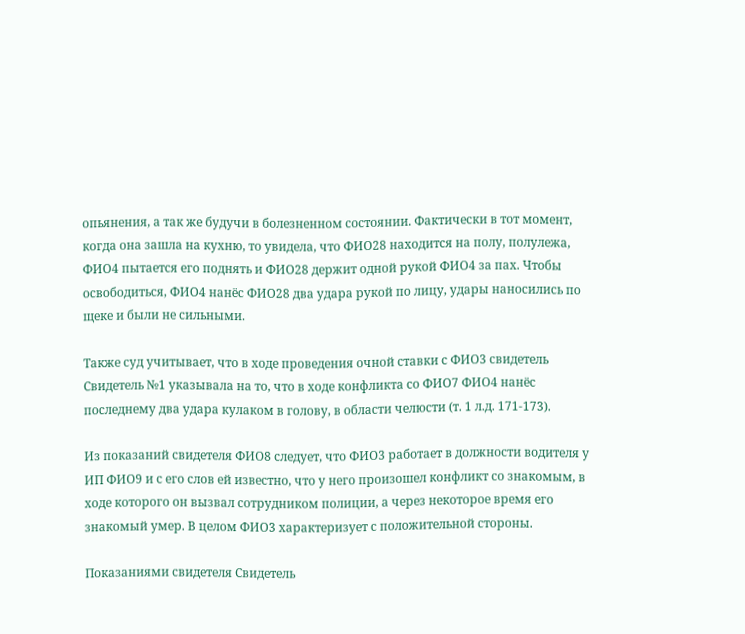опьянения, а так же будучи в болезненном состоянии. Фактически в тот момент, когда она зашла на кухню, то увидела, что ФИО28 находится на полу, полулежа, ФИО4 пытается его поднять и ФИО28 держит одной рукой ФИО4 за пах. Чтобы освободиться, ФИО4 нанёс ФИО28 два удара рукой по лицу, удары наносились по щеке и были не сильными.

Также суд учитывает, что в ходе проведения очной ставки с ФИО3 свидетель Свидетель №1 указывала на то, что в ходе конфликта со ФИО7 ФИО4 нанёс последнему два удара кулаком в голову, в области челюсти (т. 1 л.д. 171-173).

Из показаний свидетеля ФИО8 следует, что ФИО3 работает в должности водителя у ИП ФИО9 и с его слов ей известно, что у него произошел конфликт со знакомым, в ходе которого он вызвал сотрудником полиции, а через некоторое время его знакомый умер. В целом ФИО3 характеризует с положительной стороны.

Показаниями свидетеля Свидетель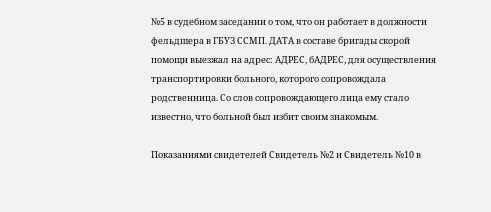№5 в судебном заседании о том, что он работает в должности фельдшера в ГБУЗ ССМП. ДАТА в составе бригады скорой помощи выезжал на адрес: АДРЕС, бАДРЕС, для осуществления транспортировки больного, которого сопровождала родственница. Со слов сопровождающего лица ему стало известно, что больной был избит своим знакомым.

Показаниями свидетелей Свидетель №2 и Свидетель №10 в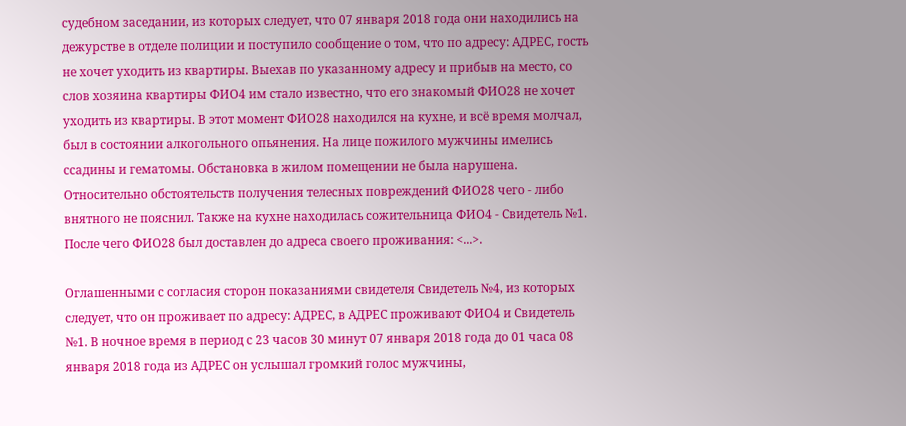судебном заседании, из которых следует, что 07 января 2018 года они находились на дежурстве в отделе полиции и поступило сообщение о том, что по адресу: АДРЕС, гость не хочет уходить из квартиры. Выехав по указанному адресу и прибыв на место, со слов хозяина квартиры ФИО4 им стало известно, что его знакомый ФИО28 не хочет уходить из квартиры. В этот момент ФИО28 находился на кухне, и всё время молчал, был в состоянии алкогольного опьянения. На лице пожилого мужчины имелись ссадины и гематомы. Обстановка в жилом помещении не была нарушена. Относительно обстоятельств получения телесных повреждений ФИО28 чего - либо внятного не пояснил. Также на кухне находилась сожительница ФИО4 - Свидетель №1. После чего ФИО28 был доставлен до адреса своего проживания: <...>.

Оглашенными с согласия сторон показаниями свидетеля Свидетель №4, из которых следует, что он проживает по адресу: АДРЕС, в АДРЕС проживают ФИО4 и Свидетель №1. В ночное время в период с 23 часов 30 минут 07 января 2018 года до 01 часа 08 января 2018 года из АДРЕС он услышал громкий голос мужчины,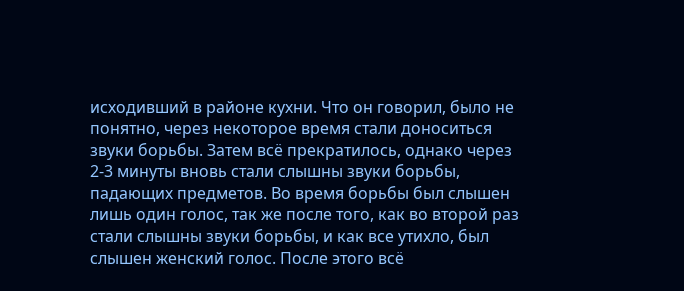исходивший в районе кухни. Что он говорил, было не понятно, через некоторое время стали доноситься звуки борьбы. Затем всё прекратилось, однако через 2-3 минуты вновь стали слышны звуки борьбы, падающих предметов. Во время борьбы был слышен лишь один голос, так же после того, как во второй раз стали слышны звуки борьбы, и как все утихло, был слышен женский голос. После этого всё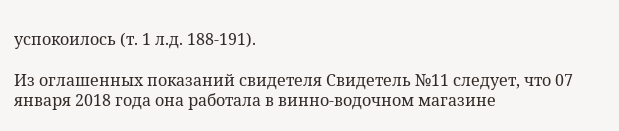успокоилось (т. 1 л.д. 188-191).

Из оглашенных показаний свидетеля Свидетель №11 следует, что 07 января 2018 года она работала в винно-водочном магазине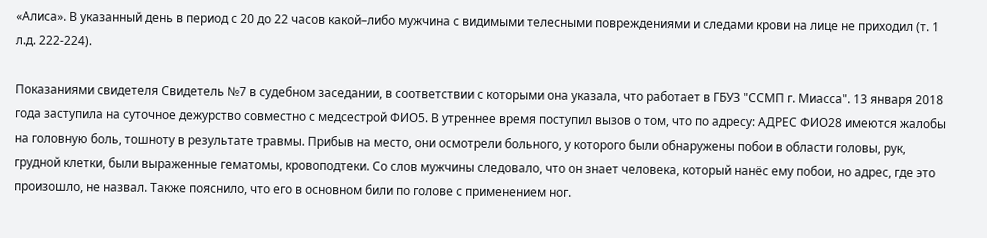«Алиса». В указанный день в период с 20 до 22 часов какой–либо мужчина с видимыми телесными повреждениями и следами крови на лице не приходил (т. 1 л.д. 222-224).

Показаниями свидетеля Свидетель №7 в судебном заседании, в соответствии с которыми она указала, что работает в ГБУЗ "ССМП г. Миасса". 13 января 2018 года заступила на суточное дежурство совместно с медсестрой ФИО5. В утреннее время поступил вызов о том, что по адресу: АДРЕС ФИО28 имеются жалобы на головную боль, тошноту в результате травмы. Прибыв на место, они осмотрели больного, у которого были обнаружены побои в области головы, рук, грудной клетки, были выраженные гематомы, кровоподтеки. Со слов мужчины следовало, что он знает человека, который нанёс ему побои, но адрес, где это произошло, не назвал. Также пояснило, что его в основном били по голове с применением ног.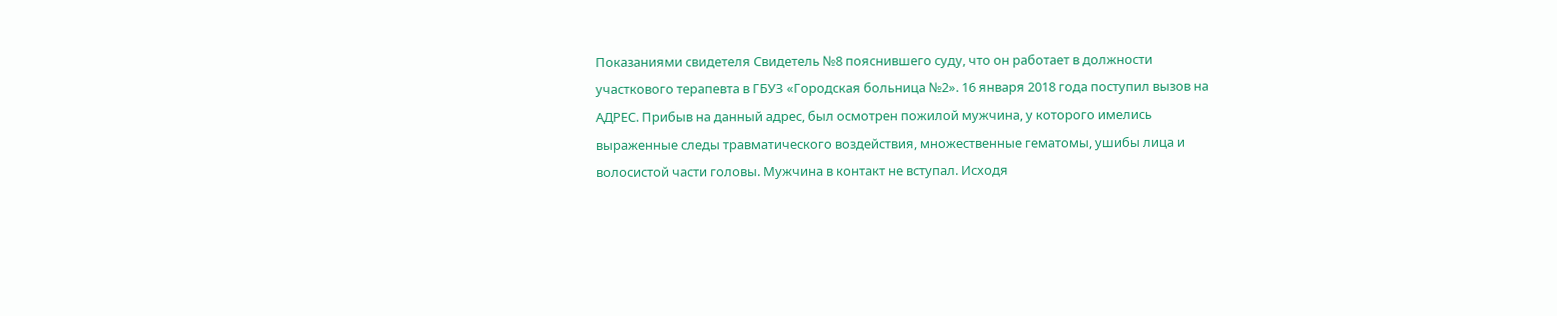Показаниями свидетеля Свидетель №8 пояснившего суду, что он работает в должности участкового терапевта в ГБУЗ «Городская больница №2». 16 января 2018 года поступил вызов на АДРЕС. Прибыв на данный адрес, был осмотрен пожилой мужчина, у которого имелись выраженные следы травматического воздействия, множественные гематомы, ушибы лица и волосистой части головы. Мужчина в контакт не вступал. Исходя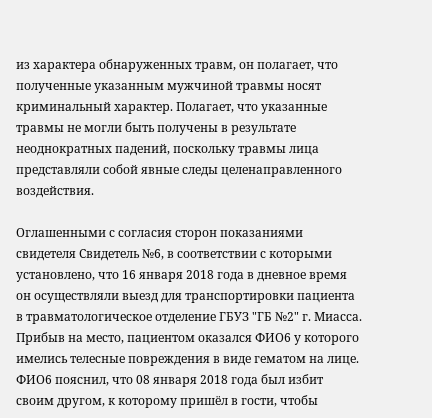из характера обнаруженных травм, он полагает, что полученные указанным мужчиной травмы носят криминальный характер. Полагает, что указанные травмы не могли быть получены в результате неоднократных падений, поскольку травмы лица представляли собой явные следы целенаправленного воздействия.

Оглашенными с согласия сторон показаниями свидетеля Свидетель №6, в соответствии с которыми установлено, что 16 января 2018 года в дневное время он осуществляли выезд для транспортировки пациента в травматологическое отделение ГБУЗ "ГБ №2" г. Миасса. Прибыв на место, пациентом оказался ФИО6 у которого имелись телесные повреждения в виде гематом на лице. ФИО6 пояснил, что 08 января 2018 года был избит своим другом, к которому пришёл в гости, чтобы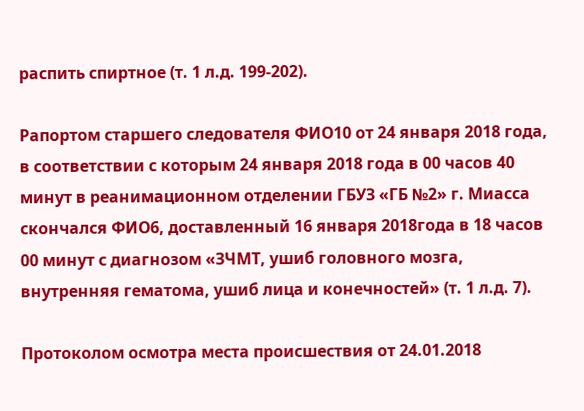распить спиртное (т. 1 л.д. 199-202).

Рапортом старшего следователя ФИО10 от 24 января 2018 года, в соответствии с которым 24 января 2018 года в 00 часов 40 минут в реанимационном отделении ГБУЗ «ГБ №2» г. Миасса скончался ФИО6, доставленный 16 января 2018года в 18 часов 00 минут с диагнозом «ЗЧМТ, ушиб головного мозга, внутренняя гематома, ушиб лица и конечностей» (т. 1 л.д. 7).

Протоколом осмотра места происшествия от 24.01.2018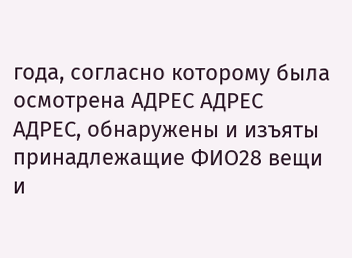года, согласно которому была осмотрена АДРЕС АДРЕС АДРЕС, обнаружены и изъяты принадлежащие ФИО28 вещи и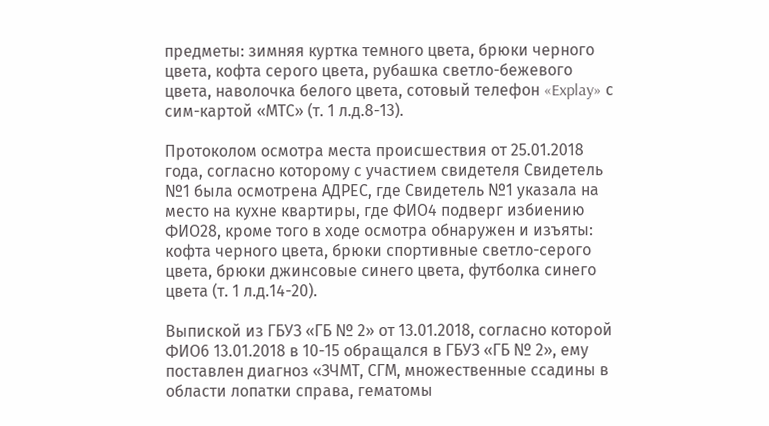предметы: зимняя куртка темного цвета, брюки черного цвета, кофта серого цвета, рубашка светло-бежевого цвета, наволочка белого цвета, сотовый телефон «Explay» с сим-картой «МТС» (т. 1 л.д.8-13).

Протоколом осмотра места происшествия от 25.01.2018 года, согласно которому с участием свидетеля Свидетель №1 была осмотрена АДРЕС, где Свидетель №1 указала на место на кухне квартиры, где ФИО4 подверг избиению ФИО28, кроме того в ходе осмотра обнаружен и изъяты: кофта черного цвета, брюки спортивные светло-серого цвета, брюки джинсовые синего цвета, футболка синего цвета (т. 1 л.д.14-20).

Выпиской из ГБУЗ «ГБ № 2» от 13.01.2018, согласно которой ФИО6 13.01.2018 в 10-15 обращался в ГБУЗ «ГБ № 2», ему поставлен диагноз «ЗЧМТ, СГМ, множественные ссадины в области лопатки справа, гематомы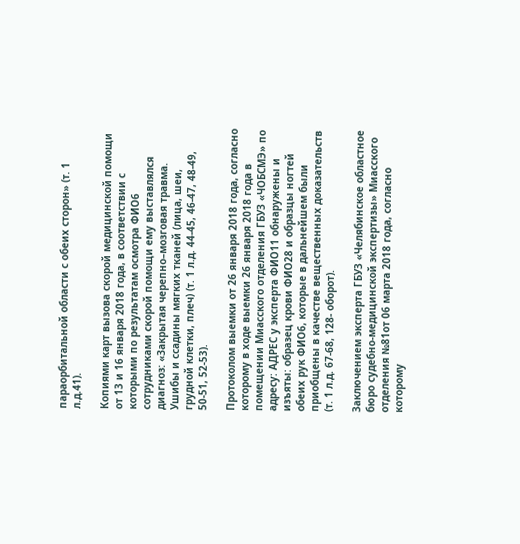параорбитальной области с обеих сторон» (т. 1 л.д.41).

Копиями карт вызова скорой медицинской помощи от 13 и 16 января 2018 года, в соответствии с которыми по результатам осмотра ФИО6 сотрудниками скорой помощи ему выставлялся диагноз: «Закрытая черепно–мозговая травма. Ушибы и ссадины мягких тканей (лица, шеи, грудной клетки, плеч) (т. 1 л.д. 44-45, 46-47, 48-49, 50-51, 52-53).

Протоколом выемки от 26 января 2018 года, согласно которому в ходе выемки 26 января 2018 года в помещении Миасского отделения ГБУЗ «ЧОБСМЭ» по адресу: АДРЕС у эксперта ФИО11 обнаружены и изъяты: образец крови ФИО28 и образцы ногтей обеих рук ФИО6, которые в дальнейшем были приобщены в качестве вещественных доказательств (т. 1 л.д. 67-68, 128- оборот).

Заключением эксперта ГБУЗ «Челябинское областное бюро судебно-медицинской экспертизы» Миасского отделения №81от 06 марта 2018 года, согласно которому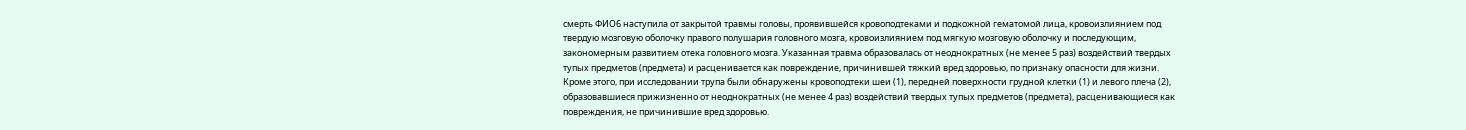смерть ФИО6 наступила от закрытой травмы головы, проявившейся кровоподтеками и подкожной гематомой лица, кровоизлиянием под твердую мозговую оболочку правого полушария головного мозга, кровоизлиянием под мягкую мозговую оболочку и последующим, закономерным развитием отека головного мозга. Указанная травма образовалась от неоднократных (не менее 5 раз) воздействий твердых тупых предметов (предмета) и расценивается как повреждение, причинившей тяжкий вред здоровью, по признаку опасности для жизни. Кроме этого, при исследовании трупа были обнаружены кровоподтеки шеи (1), передней поверхности грудной клетки (1) и левого плеча (2), образовавшиеся прижизненно от неоднократных (не менее 4 раз) воздействий твердых тупых предметов (предмета), расценивающиеся как повреждения, не причинившие вред здоровью.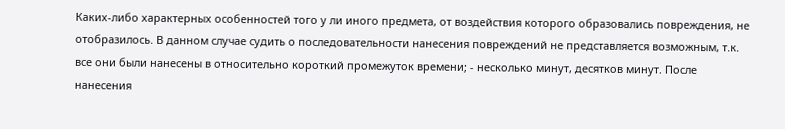Каких-либо характерных особенностей того у ли иного предмета, от воздействия которого образовались повреждения, не отобразилось. В данном случае судить о последовательности нанесения повреждений не представляется возможным, т.к. все они были нанесены в относительно короткий промежуток времени; - несколько минут, десятков минут. После нанесения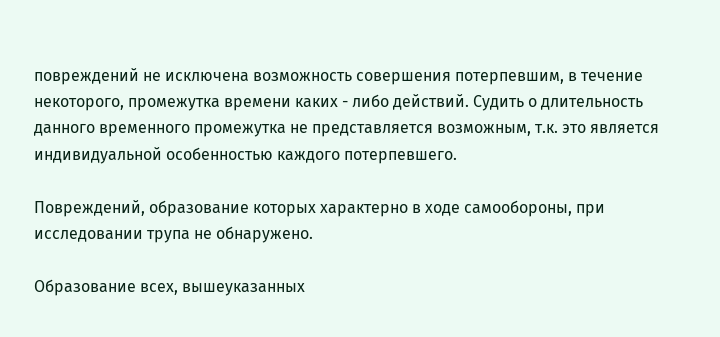повреждений не исключена возможность совершения потерпевшим, в течение некоторого, промежутка времени каких - либо действий. Судить о длительность данного временного промежутка не представляется возможным, т.к. это является индивидуальной особенностью каждого потерпевшего.

Повреждений, образование которых характерно в ходе самообороны, при исследовании трупа не обнаружено.

Образование всех, вышеуказанных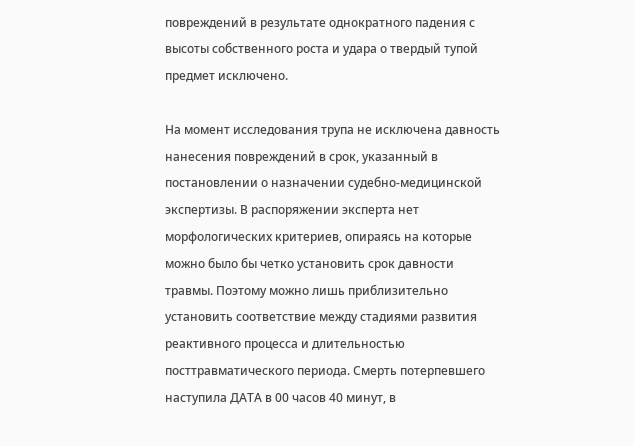повреждений в результате однократного падения с высоты собственного роста и удара о твердый тупой предмет исключено.

На момент исследования трупа не исключена давность нанесения повреждений в срок, указанный в постановлении о назначении судебно-медицинской экспертизы. В распоряжении эксперта нет морфологических критериев, опираясь на которые можно было бы четко установить срок давности травмы. Поэтому можно лишь приблизительно установить соответствие между стадиями развития реактивного процесса и длительностью посттравматического периода. Смерть потерпевшего наступила ДАТА в 00 часов 40 минут, в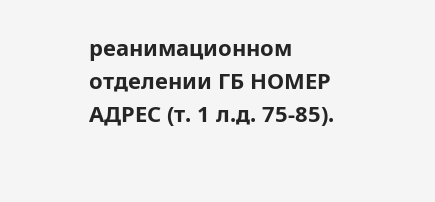реанимационном отделении ГБ НОМЕР АДРЕС (т. 1 л.д. 75-85).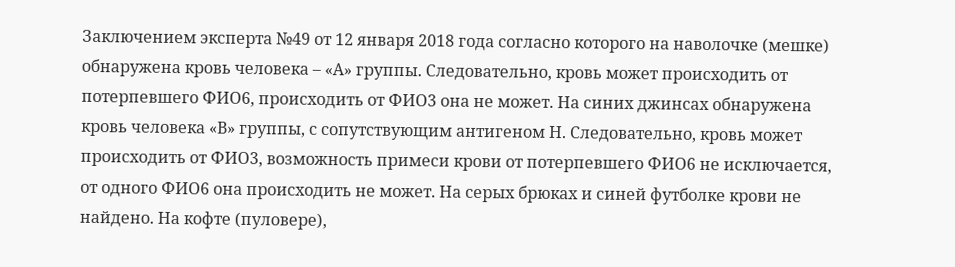Заключением эксперта №49 от 12 января 2018 года согласно которого на наволочке (мешке) обнаружена кровь человека – «А» группы. Следовательно, кровь может происходить от потерпевшего ФИО6, происходить от ФИО3 она не может. На синих джинсах обнаружена кровь человека «В» группы, с сопутствующим антигеном Н. Следовательно, кровь может происходить от ФИО3, возможность примеси крови от потерпевшего ФИО6 не исключается, от одного ФИО6 она происходить не может. На серых брюках и синей футболке крови не найдено. На кофте (пуловере),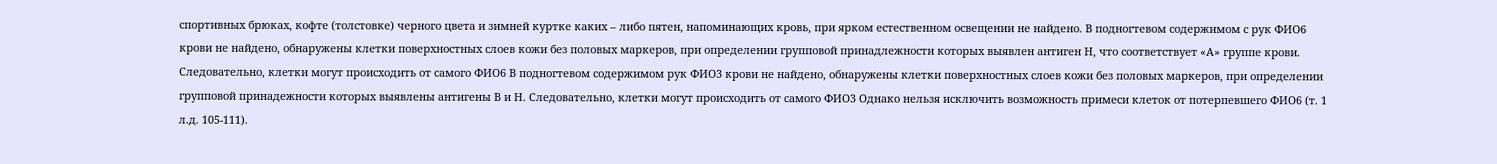спортивных брюках, кофте (толстовке) черного цвета и зимней куртке каких – либо пятен, напоминающих кровь, при ярком естественном освещении не найдено. В подногтевом содержимом с рук ФИО6 крови не найдено, обнаружены клетки поверхностных слоев кожи без половых маркеров, при определении групповой принадлежности которых выявлен антиген Н, что соответствует «А» группе крови. Следовательно, клетки могут происходить от самого ФИО6 В подногтевом содержимом рук ФИО3 крови не найдено, обнаружены клетки поверхностных слоев кожи без половых маркеров, при определении групповой принадежности которых выявлены антигены В и Н. Следовательно, клетки могут происходить от самого ФИО3 Однако нельзя исключить возможность примеси клеток от потерпевшего ФИО6 (т. 1 л.д. 105-111).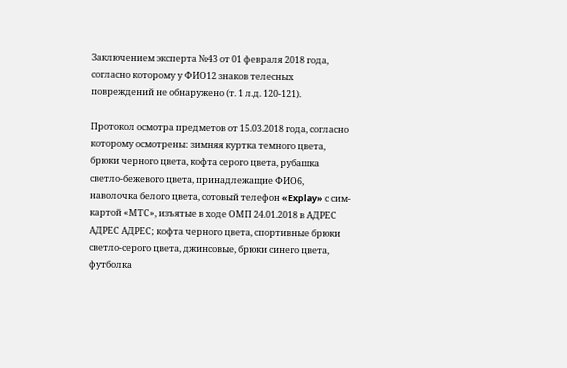Заключением эксперта №43 от 01 февраля 2018 года, согласно которому у ФИО12 знаков телесных повреждений не обнаружено (т. 1 л.д. 120-121).

Протокол осмотра предметов от 15.03.2018 года, согласно которому осмотрены: зимняя куртка темного цвета, брюки черного цвета, кофта серого цвета, рубашка светло-бежевого цвета, принадлежащие ФИО6, наволочка белого цвета, сотовый телефон «Explay» с сим-картой «МТС», изъятые в ходе ОМП 24.01.2018 в АДРЕС АДРЕС АДРЕС; кофта черного цвета, спортивные брюки светло-серого цвета, джинсовые, брюки синего цвета, футболка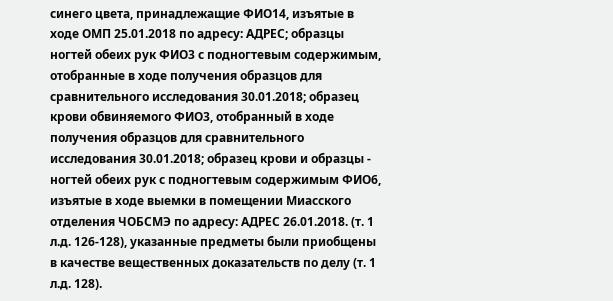синего цвета, принадлежащие ФИО14, изъятые в ходе ОМП 25.01.2018 по адресу: АДРЕС; образцы ногтей обеих рук ФИО3 с подногтевым содержимым, отобранные в ходе получения образцов для сравнительного исследования 30.01.2018; образец крови обвиняемого ФИО3, отобранный в ходе получения образцов для сравнительного исследования 30.01.2018; образец крови и образцы - ногтей обеих рук с подногтевым содержимым ФИО6, изъятые в ходе выемки в помещении Миасского отделения ЧОБСМЭ по адресу: АДРЕС 26.01.2018. (т. 1 л.д. 126-128), указанные предметы были приобщены в качестве вещественных доказательств по делу (т. 1 л.д. 128).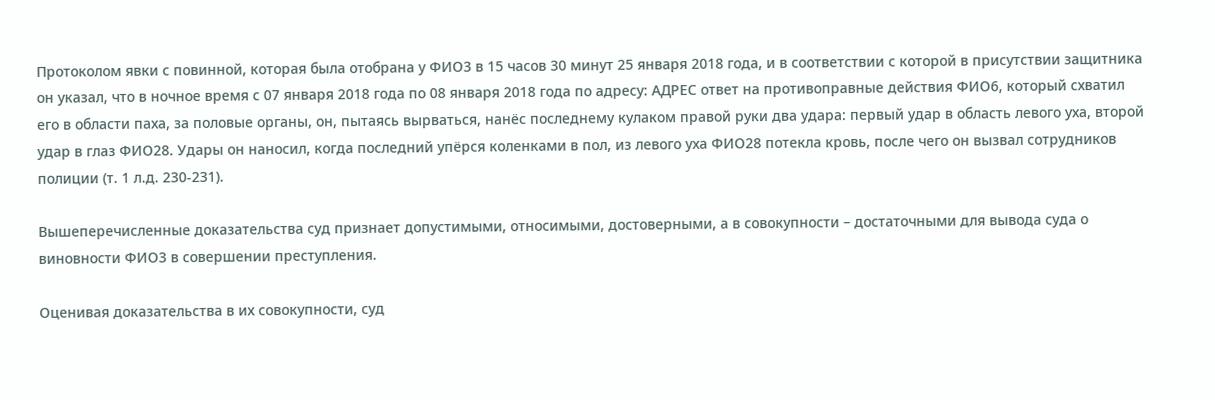Протоколом явки с повинной, которая была отобрана у ФИО3 в 15 часов 30 минут 25 января 2018 года, и в соответствии с которой в присутствии защитника он указал, что в ночное время с 07 января 2018 года по 08 января 2018 года по адресу: АДРЕС ответ на противоправные действия ФИО6, который схватил его в области паха, за половые органы, он, пытаясь вырваться, нанёс последнему кулаком правой руки два удара: первый удар в область левого уха, второй удар в глаз ФИО28. Удары он наносил, когда последний упёрся коленками в пол, из левого уха ФИО28 потекла кровь, после чего он вызвал сотрудников полиции (т. 1 л.д. 230-231).

Вышеперечисленные доказательства суд признает допустимыми, относимыми, достоверными, а в совокупности – достаточными для вывода суда о виновности ФИО3 в совершении преступления.

Оценивая доказательства в их совокупности, суд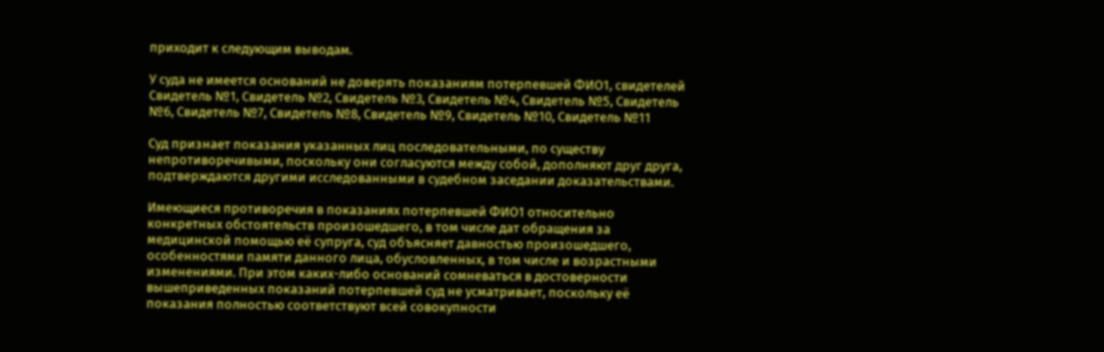приходит к следующим выводам.

У суда не имеется оснований не доверять показаниям потерпевшей ФИО1, свидетелей Свидетель №1, Свидетель №2, Свидетель №3, Свидетель №4, Свидетель №5, Свидетель №6, Свидетель №7, Свидетель №8, Свидетель №9, Свидетель №10, Свидетель №11

Суд признает показания указанных лиц последовательными, по существу непротиворечивыми, поскольку они согласуются между собой, дополняют друг друга, подтверждаются другими исследованными в судебном заседании доказательствами.

Имеющиеся противоречия в показаниях потерпевшей ФИО1 относительно конкретных обстоятельств произошедшего, в том числе дат обращения за медицинской помощью её супруга, суд объясняет давностью произошедшего, особенностями памяти данного лица, обусловленных, в том числе и возрастными изменениями. При этом каких-либо оснований сомневаться в достоверности вышеприведенных показаний потерпевшей суд не усматривает, поскольку её показания полностью соответствуют всей совокупности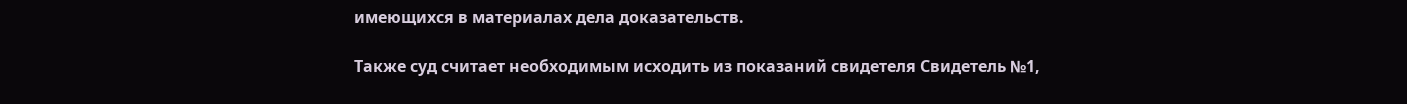имеющихся в материалах дела доказательств.

Также суд считает необходимым исходить из показаний свидетеля Свидетель №1,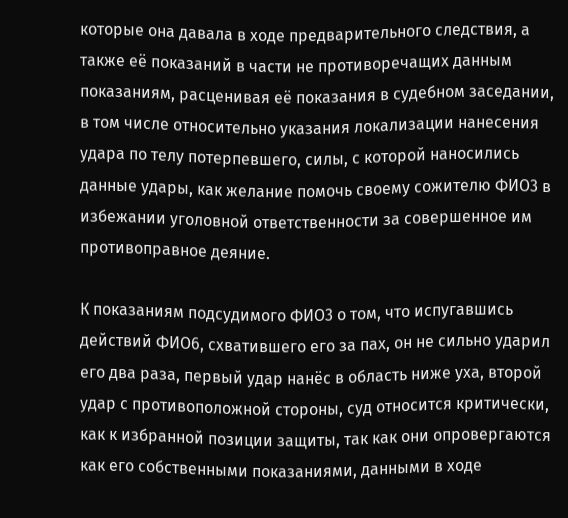которые она давала в ходе предварительного следствия, а также её показаний в части не противоречащих данным показаниям, расценивая её показания в судебном заседании, в том числе относительно указания локализации нанесения удара по телу потерпевшего, силы, с которой наносились данные удары, как желание помочь своему сожителю ФИО3 в избежании уголовной ответственности за совершенное им противоправное деяние.

К показаниям подсудимого ФИО3 о том, что испугавшись действий ФИО6, схватившего его за пах, он не сильно ударил его два раза, первый удар нанёс в область ниже уха, второй удар с противоположной стороны, суд относится критически, как к избранной позиции защиты, так как они опровергаются как его собственными показаниями, данными в ходе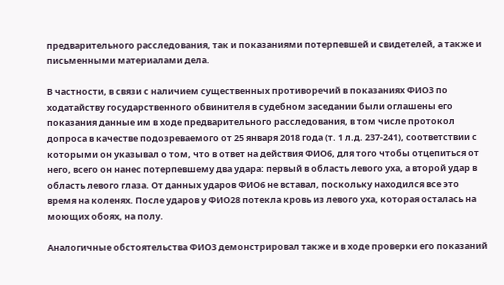предварительного расследования, так и показаниями потерпевшей и свидетелей, а также и письменными материалами дела.

В частности, в связи с наличием существенных противоречий в показаниях ФИО3 по ходатайству государственного обвинителя в судебном заседании были оглашены его показания данные им в ходе предварительного расследования, в том числе протокол допроса в качестве подозреваемого от 25 января 2018 года (т. 1 л.д. 237-241), соответствии с которыми он указывал о том, что в ответ на действия ФИО6, для того чтобы отцепиться от него, всего он нанес потерпевшему два удара: первый в область левого уха, а второй удар в область левого глаза. От данных ударов ФИО6 не вставал, поскольку находился все это время на коленях. После ударов у ФИО28 потекла кровь из левого уха, которая осталась на моющих обоях, на полу.

Аналогичные обстоятельства ФИО3 демонстрировал также и в ходе проверки его показаний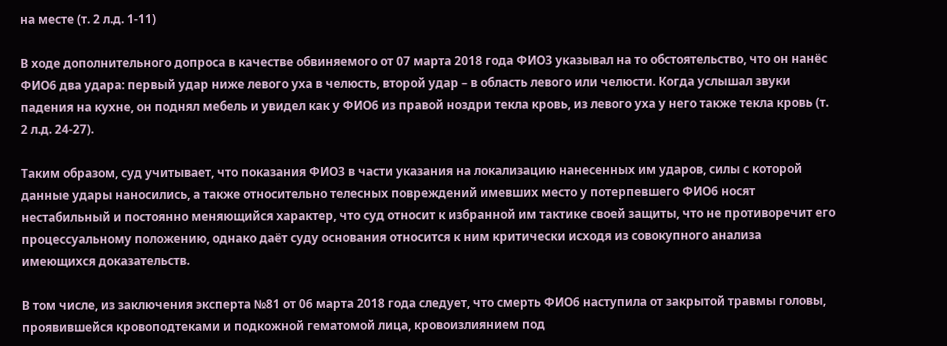на месте (т. 2 л.д. 1-11)

В ходе дополнительного допроса в качестве обвиняемого от 07 марта 2018 года ФИО3 указывал на то обстоятельство, что он нанёс ФИО6 два удара: первый удар ниже левого уха в челюсть, второй удар – в область левого или челюсти. Когда услышал звуки падения на кухне, он поднял мебель и увидел как у ФИО6 из правой ноздри текла кровь, из левого уха у него также текла кровь (т. 2 л.д. 24-27).

Таким образом, суд учитывает, что показания ФИО3 в части указания на локализацию нанесенных им ударов, силы с которой данные удары наносились, а также относительно телесных повреждений имевших место у потерпевшего ФИО6 носят нестабильный и постоянно меняющийся характер, что суд относит к избранной им тактике своей защиты, что не противоречит его процессуальному положению, однако даёт суду основания относится к ним критически исходя из совокупного анализа имеющихся доказательств.

В том числе, из заключения эксперта №81 от 06 марта 2018 года следует, что смерть ФИО6 наступила от закрытой травмы головы, проявившейся кровоподтеками и подкожной гематомой лица, кровоизлиянием под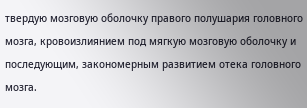твердую мозговую оболочку правого полушария головного мозга, кровоизлиянием под мягкую мозговую оболочку и последующим, закономерным развитием отека головного мозга.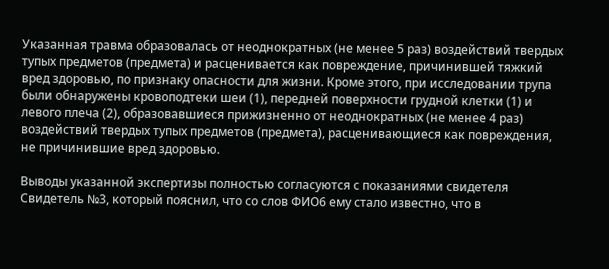Указанная травма образовалась от неоднократных (не менее 5 раз) воздействий твердых тупых предметов (предмета) и расценивается как повреждение, причинившей тяжкий вред здоровью, по признаку опасности для жизни. Кроме этого, при исследовании трупа были обнаружены кровоподтеки шеи (1), передней поверхности грудной клетки (1) и левого плеча (2), образовавшиеся прижизненно от неоднократных (не менее 4 раз) воздействий твердых тупых предметов (предмета), расценивающиеся как повреждения, не причинившие вред здоровью.

Выводы указанной экспертизы полностью согласуются с показаниями свидетеля Свидетель №3, который пояснил, что со слов ФИО6 ему стало известно, что в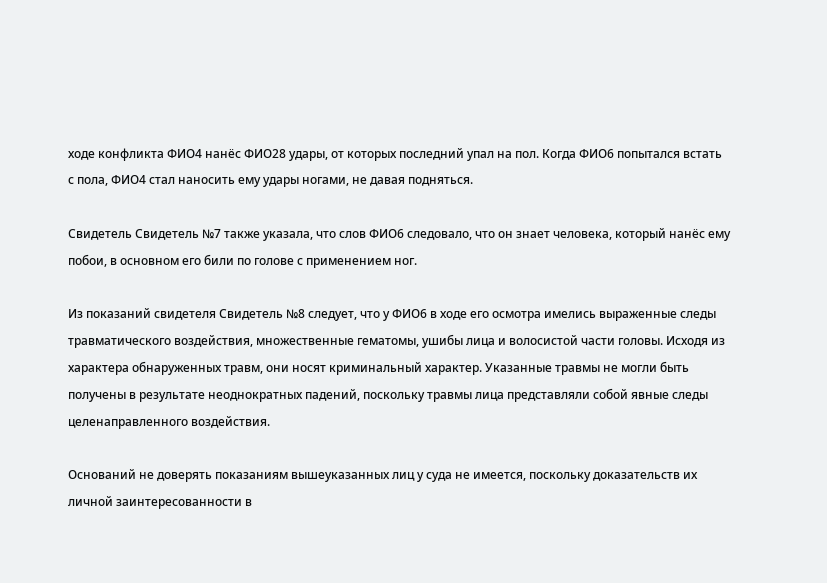ходе конфликта ФИО4 нанёс ФИО28 удары, от которых последний упал на пол. Когда ФИО6 попытался встать с пола, ФИО4 стал наносить ему удары ногами, не давая подняться.

Свидетель Свидетель №7 также указала, что слов ФИО6 следовало, что он знает человека, который нанёс ему побои, в основном его били по голове с применением ног.

Из показаний свидетеля Свидетель №8 следует, что у ФИО6 в ходе его осмотра имелись выраженные следы травматического воздействия, множественные гематомы, ушибы лица и волосистой части головы. Исходя из характера обнаруженных травм, они носят криминальный характер. Указанные травмы не могли быть получены в результате неоднократных падений, поскольку травмы лица представляли собой явные следы целенаправленного воздействия.

Оснований не доверять показаниям вышеуказанных лиц у суда не имеется, поскольку доказательств их личной заинтересованности в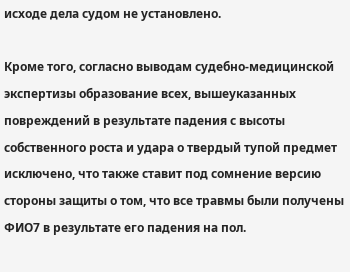исходе дела судом не установлено.

Кроме того, согласно выводам судебно-медицинской экспертизы образование всех, вышеуказанных повреждений в результате падения с высоты собственного роста и удара о твердый тупой предмет исключено, что также ставит под сомнение версию стороны защиты о том, что все травмы были получены ФИО7 в результате его падения на пол.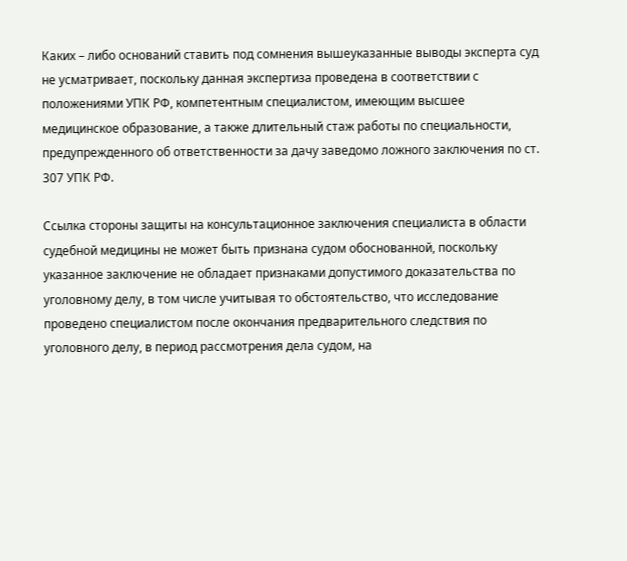Каких – либо оснований ставить под сомнения вышеуказанные выводы эксперта суд не усматривает, поскольку данная экспертиза проведена в соответствии с положениями УПК РФ, компетентным специалистом, имеющим высшее медицинское образование, а также длительный стаж работы по специальности, предупрежденного об ответственности за дачу заведомо ложного заключения по ст. 307 УПК РФ.

Ссылка стороны защиты на консультационное заключения специалиста в области судебной медицины не может быть признана судом обоснованной, поскольку указанное заключение не обладает признаками допустимого доказательства по уголовному делу, в том числе учитывая то обстоятельство, что исследование проведено специалистом после окончания предварительного следствия по уголовного делу, в период рассмотрения дела судом, на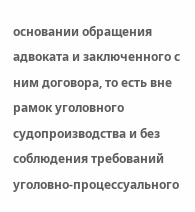основании обращения адвоката и заключенного с ним договора, то есть вне рамок уголовного судопроизводства и без соблюдения требований уголовно-процессуального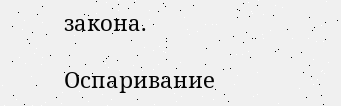закона.

Оспаривание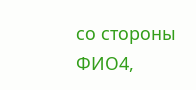со стороны ФИО4,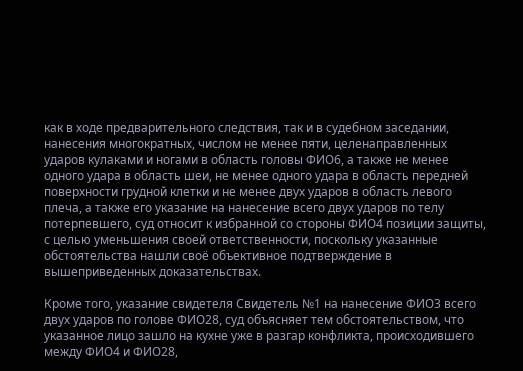как в ходе предварительного следствия, так и в судебном заседании, нанесения многократных, числом не менее пяти, целенаправленных ударов кулаками и ногами в область головы ФИО6, а также не менее одного удара в область шеи, не менее одного удара в область передней поверхности грудной клетки и не менее двух ударов в область левого плеча, а также его указание на нанесение всего двух ударов по телу потерпевшего, суд относит к избранной со стороны ФИО4 позиции защиты, с целью уменьшения своей ответственности, поскольку указанные обстоятельства нашли своё объективное подтверждение в вышеприведенных доказательствах.

Кроме того, указание свидетеля Свидетель №1 на нанесение ФИО3 всего двух ударов по голове ФИО28, суд объясняет тем обстоятельством, что указанное лицо зашло на кухне уже в разгар конфликта, происходившего между ФИО4 и ФИО28,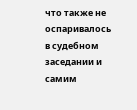что также не оспаривалось в судебном заседании и самим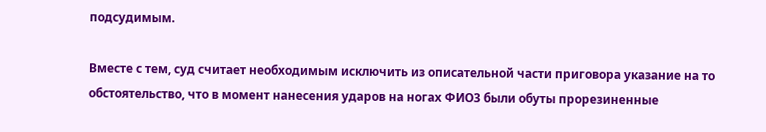подсудимым.

Вместе с тем, суд считает необходимым исключить из описательной части приговора указание на то обстоятельство, что в момент нанесения ударов на ногах ФИО3 были обуты прорезиненные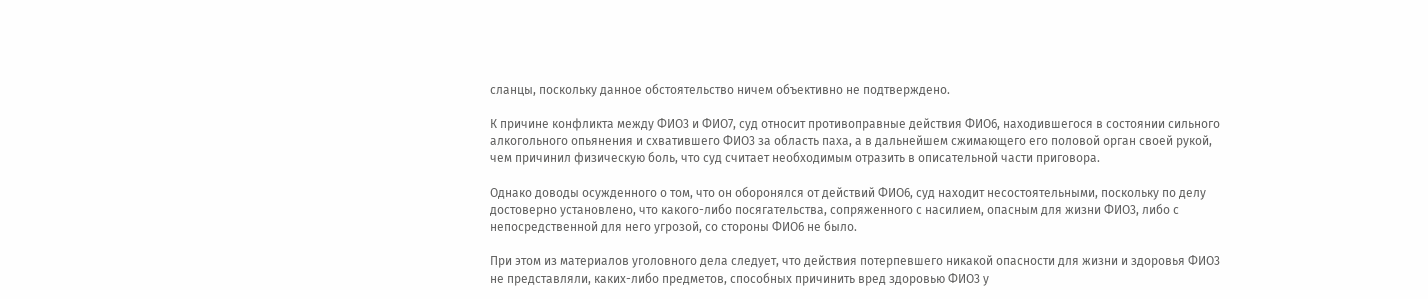сланцы, поскольку данное обстоятельство ничем объективно не подтверждено.

К причине конфликта между ФИО3 и ФИО7, суд относит противоправные действия ФИО6, находившегося в состоянии сильного алкогольного опьянения и схватившего ФИО3 за область паха, а в дальнейшем сжимающего его половой орган своей рукой, чем причинил физическую боль, что суд считает необходимым отразить в описательной части приговора.

Однако доводы осужденного о том, что он оборонялся от действий ФИО6, суд находит несостоятельными, поскольку по делу достоверно установлено, что какого-либо посягательства, сопряженного с насилием, опасным для жизни ФИО3, либо с непосредственной для него угрозой, со стороны ФИО6 не было.

При этом из материалов уголовного дела следует, что действия потерпевшего никакой опасности для жизни и здоровья ФИО3 не представляли, каких-либо предметов, способных причинить вред здоровью ФИО3 у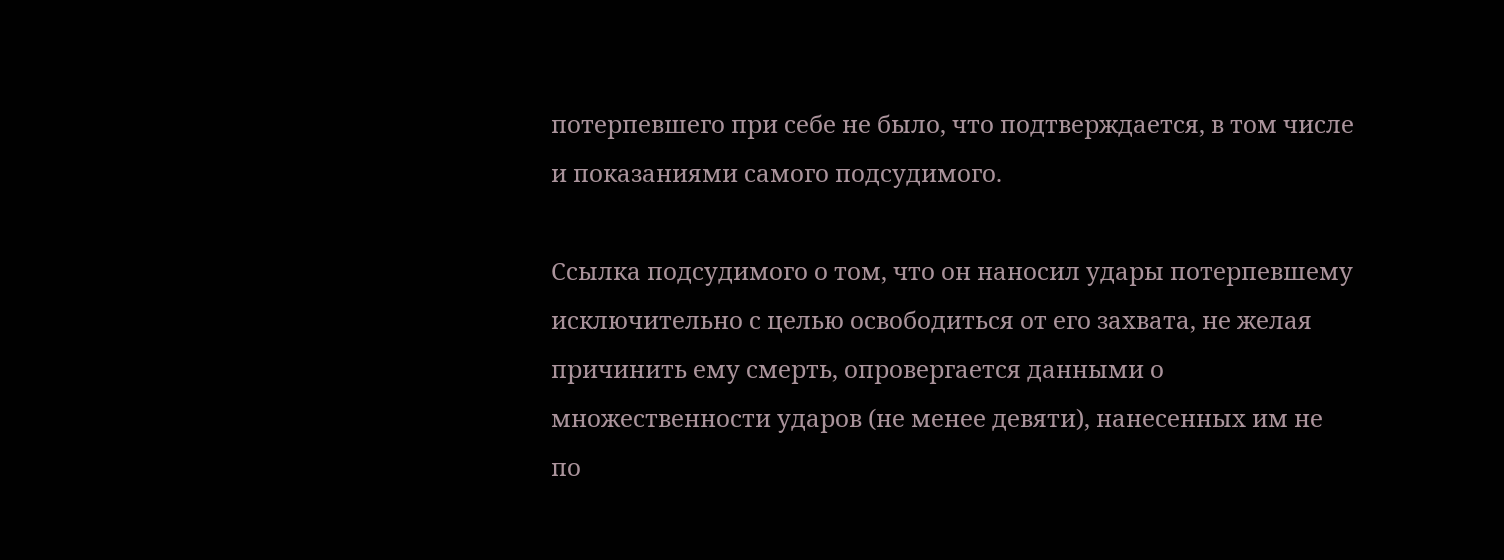потерпевшего при себе не было, что подтверждается, в том числе и показаниями самого подсудимого.

Ссылка подсудимого о том, что он наносил удары потерпевшему исключительно с целью освободиться от его захвата, не желая причинить ему смерть, опровергается данными о множественности ударов (не менее девяти), нанесенных им не по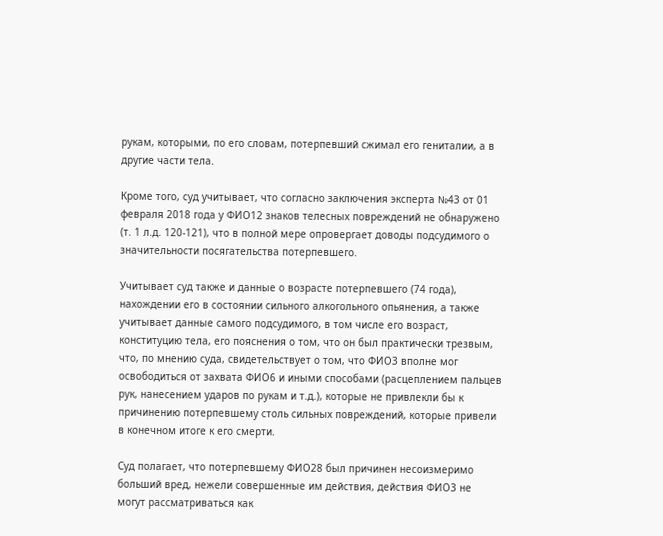рукам, которыми, по его словам, потерпевший сжимал его гениталии, а в другие части тела.

Кроме того, суд учитывает, что согласно заключения эксперта №43 от 01 февраля 2018 года у ФИО12 знаков телесных повреждений не обнаружено (т. 1 л.д. 120-121), что в полной мере опровергает доводы подсудимого о значительности посягательства потерпевшего.

Учитывает суд также и данные о возрасте потерпевшего (74 года), нахождении его в состоянии сильного алкогольного опьянения, а также учитывает данные самого подсудимого, в том числе его возраст, конституцию тела, его пояснения о том, что он был практически трезвым, что, по мнению суда, свидетельствует о том, что ФИО3 вполне мог освободиться от захвата ФИО6 и иными способами (расцеплением пальцев рук, нанесением ударов по рукам и т.д.), которые не привлекли бы к причинению потерпевшему столь сильных повреждений, которые привели в конечном итоге к его смерти.

Суд полагает, что потерпевшему ФИО28 был причинен несоизмеримо больший вред, нежели совершенные им действия, действия ФИО3 не могут рассматриваться как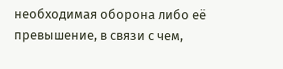необходимая оборона либо её превышение, в связи с чем,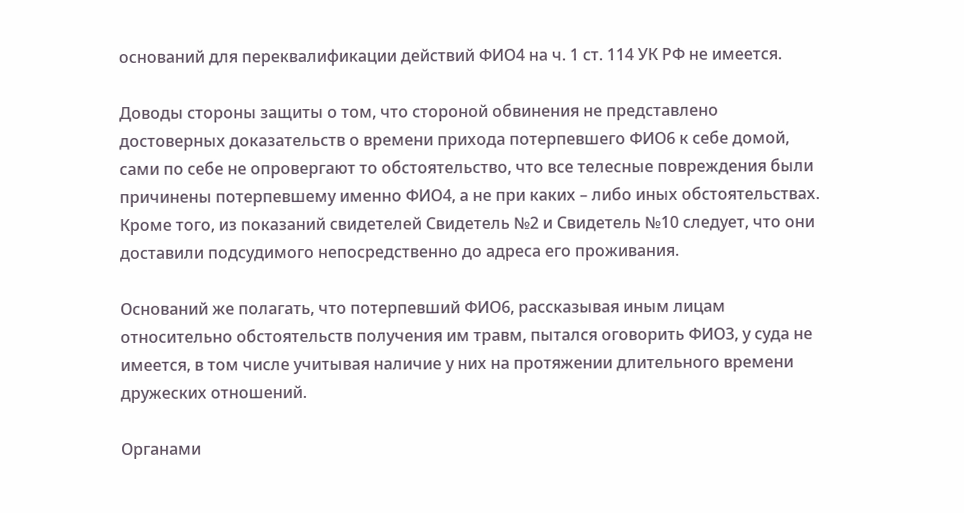оснований для переквалификации действий ФИО4 на ч. 1 ст. 114 УК РФ не имеется.

Доводы стороны защиты о том, что стороной обвинения не представлено достоверных доказательств о времени прихода потерпевшего ФИО6 к себе домой, сами по себе не опровергают то обстоятельство, что все телесные повреждения были причинены потерпевшему именно ФИО4, а не при каких – либо иных обстоятельствах. Кроме того, из показаний свидетелей Свидетель №2 и Свидетель №10 следует, что они доставили подсудимого непосредственно до адреса его проживания.

Оснований же полагать, что потерпевший ФИО6, рассказывая иным лицам относительно обстоятельств получения им травм, пытался оговорить ФИО3, у суда не имеется, в том числе учитывая наличие у них на протяжении длительного времени дружеских отношений.

Органами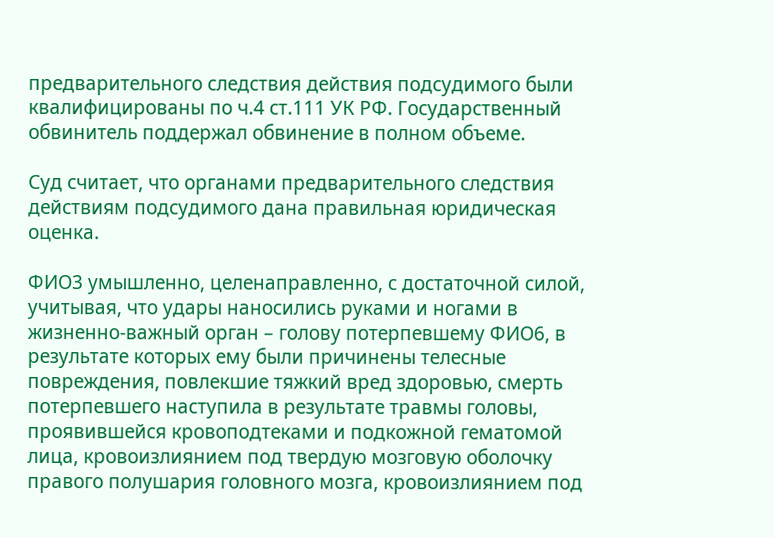предварительного следствия действия подсудимого были квалифицированы по ч.4 ст.111 УК РФ. Государственный обвинитель поддержал обвинение в полном объеме.

Суд считает, что органами предварительного следствия действиям подсудимого дана правильная юридическая оценка.

ФИО3 умышленно, целенаправленно, с достаточной силой, учитывая, что удары наносились руками и ногами в жизненно-важный орган – голову потерпевшему ФИО6, в результате которых ему были причинены телесные повреждения, повлекшие тяжкий вред здоровью, смерть потерпевшего наступила в результате травмы головы, проявившейся кровоподтеками и подкожной гематомой лица, кровоизлиянием под твердую мозговую оболочку правого полушария головного мозга, кровоизлиянием под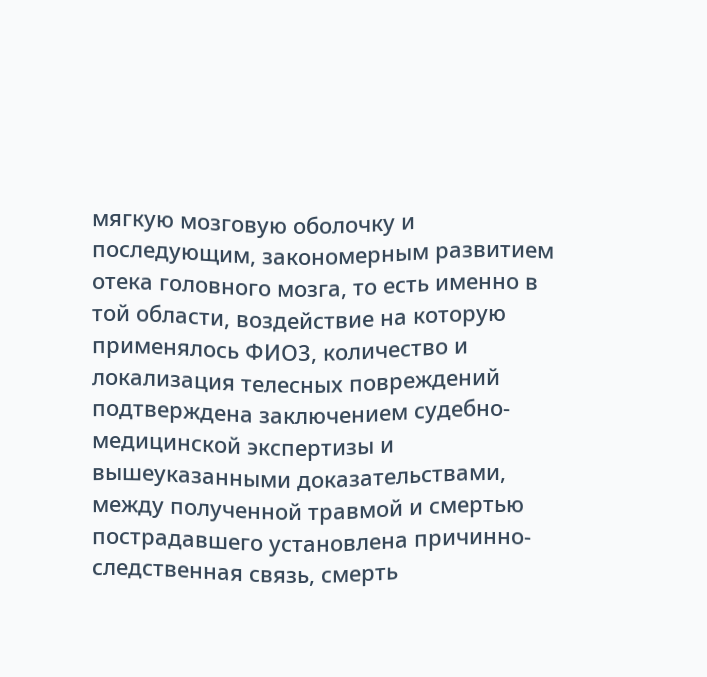мягкую мозговую оболочку и последующим, закономерным развитием отека головного мозга, то есть именно в той области, воздействие на которую применялось ФИО3, количество и локализация телесных повреждений подтверждена заключением судебно-медицинской экспертизы и вышеуказанными доказательствами, между полученной травмой и смертью пострадавшего установлена причинно-следственная связь, смерть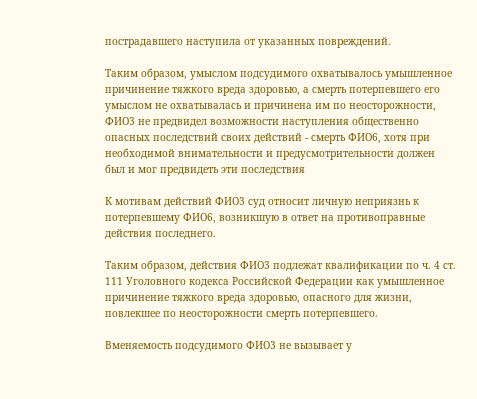пострадавшего наступила от указанных повреждений.

Таким образом, умыслом подсудимого охватывалось умышленное причинение тяжкого вреда здоровью, а смерть потерпевшего его умыслом не охватывалась и причинена им по неосторожности, ФИО3 не предвидел возможности наступления общественно опасных последствий своих действий - смерть ФИО6, хотя при необходимой внимательности и предусмотрительности должен был и мог предвидеть эти последствия

К мотивам действий ФИО3 суд относит личную неприязнь к потерпевшему ФИО6, возникшую в ответ на противоправные действия последнего.

Таким образом, действия ФИО3 подлежат квалификации по ч. 4 ст. 111 Уголовного кодекса Российской Федерации как умышленное причинение тяжкого вреда здоровью, опасного для жизни, повлекшее по неосторожности смерть потерпевшего.

Вменяемость подсудимого ФИО3 не вызывает у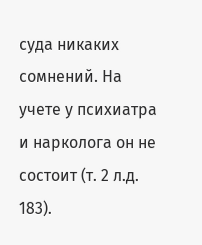суда никаких сомнений. На учете у психиатра и нарколога он не состоит (т. 2 л.д. 183).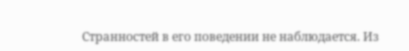Странностей в его поведении не наблюдается. Из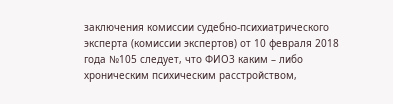заключения комиссии судебно-психиатрического эксперта (комиссии экспертов) от 10 февраля 2018 года №105 следует, что ФИО3 каким – либо хроническим психическим расстройством,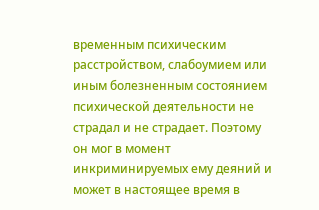временным психическим расстройством, слабоумием или иным болезненным состоянием психической деятельности не страдал и не страдает. Поэтому он мог в момент инкриминируемых ему деяний и может в настоящее время в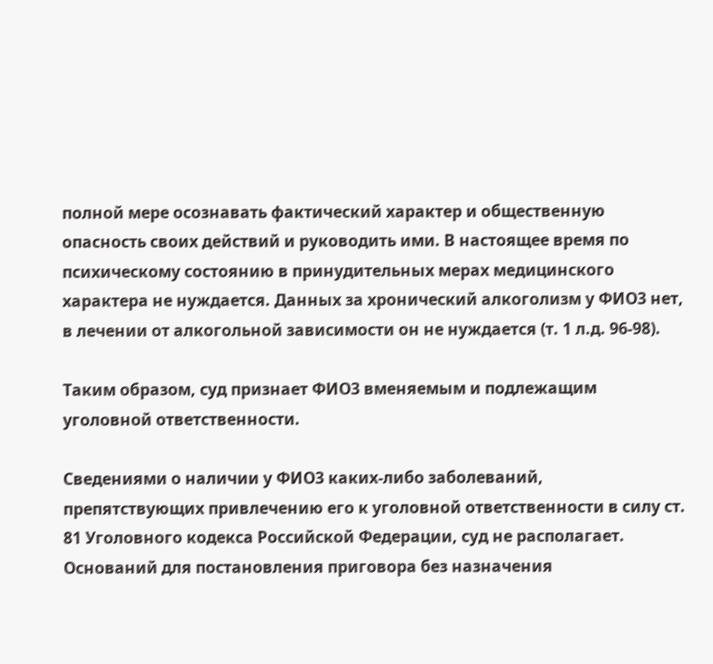полной мере осознавать фактический характер и общественную опасность своих действий и руководить ими. В настоящее время по психическому состоянию в принудительных мерах медицинского характера не нуждается. Данных за хронический алкоголизм у ФИО3 нет, в лечении от алкогольной зависимости он не нуждается (т. 1 л.д. 96-98).

Таким образом, суд признает ФИО3 вменяемым и подлежащим уголовной ответственности.

Сведениями о наличии у ФИО3 каких-либо заболеваний, препятствующих привлечению его к уголовной ответственности в силу ст. 81 Уголовного кодекса Российской Федерации, суд не располагает. Оснований для постановления приговора без назначения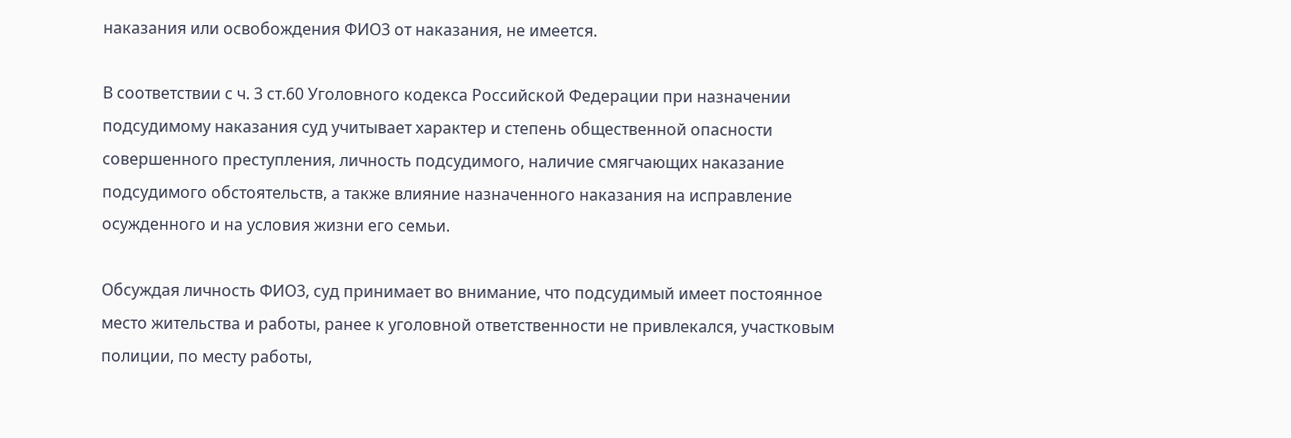наказания или освобождения ФИО3 от наказания, не имеется.

В соответствии с ч. 3 ст.60 Уголовного кодекса Российской Федерации при назначении подсудимому наказания суд учитывает характер и степень общественной опасности совершенного преступления, личность подсудимого, наличие смягчающих наказание подсудимого обстоятельств, а также влияние назначенного наказания на исправление осужденного и на условия жизни его семьи.

Обсуждая личность ФИО3, суд принимает во внимание, что подсудимый имеет постоянное место жительства и работы, ранее к уголовной ответственности не привлекался, участковым полиции, по месту работы,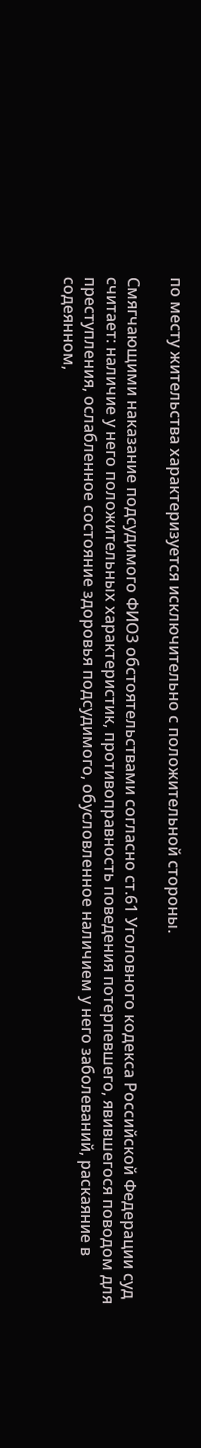по месту жительства характеризуется исключительно с положительной стороны.

Смягчающими наказание подсудимого ФИО3 обстоятельствами согласно ст.61 Уголовного кодекса Российской Федерации суд считает: наличие у него положительных характеристик, противоправность поведения потерпевшего, явившегося поводом для преступления, ослабленное состояние здоровья подсудимого, обусловленное наличием у него заболеваний, раскаяние в содеянном,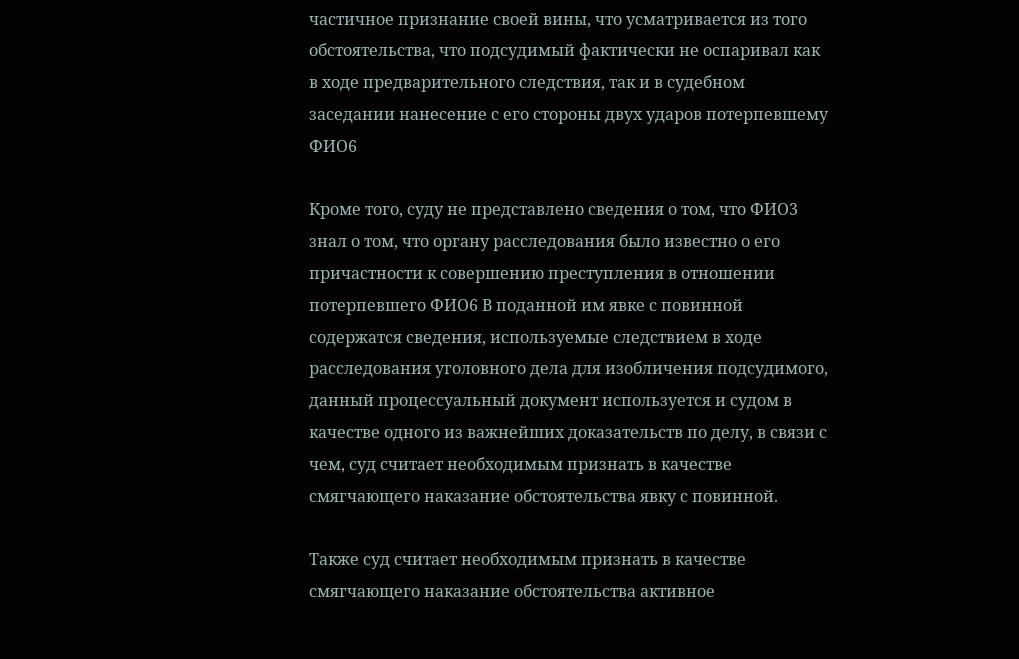частичное признание своей вины, что усматривается из того обстоятельства, что подсудимый фактически не оспаривал как в ходе предварительного следствия, так и в судебном заседании нанесение с его стороны двух ударов потерпевшему ФИО6

Кроме того, суду не представлено сведения о том, что ФИО3 знал о том, что органу расследования было известно о его причастности к совершению преступления в отношении потерпевшего ФИО6 В поданной им явке с повинной содержатся сведения, используемые следствием в ходе расследования уголовного дела для изобличения подсудимого, данный процессуальный документ используется и судом в качестве одного из важнейших доказательств по делу, в связи с чем, суд считает необходимым признать в качестве смягчающего наказание обстоятельства явку с повинной.

Также суд считает необходимым признать в качестве смягчающего наказание обстоятельства активное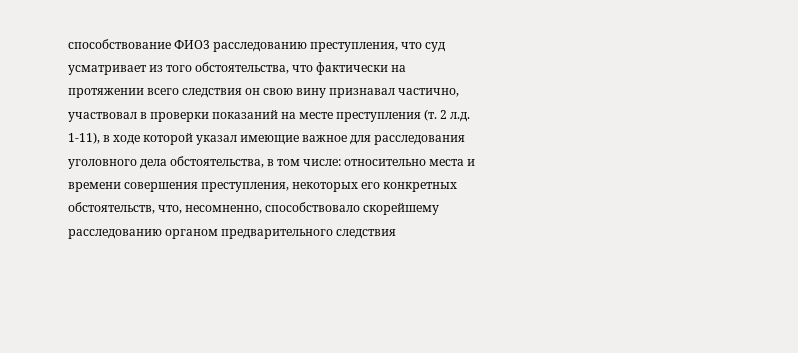способствование ФИО3 расследованию преступления, что суд усматривает из того обстоятельства, что фактически на протяжении всего следствия он свою вину признавал частично, участвовал в проверки показаний на месте преступления (т. 2 л.д. 1-11), в ходе которой указал имеющие важное для расследования уголовного дела обстоятельства, в том числе: относительно места и времени совершения преступления, некоторых его конкретных обстоятельств, что, несомненно, способствовало скорейшему расследованию органом предварительного следствия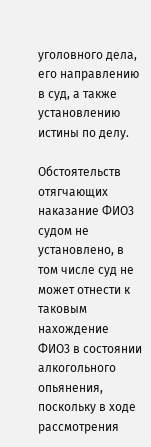уголовного дела, его направлению в суд, а также установлению истины по делу.

Обстоятельств отягчающих наказание ФИО3 судом не установлено, в том числе суд не может отнести к таковым нахождение ФИО3 в состоянии алкогольного опьянения, поскольку в ходе рассмотрения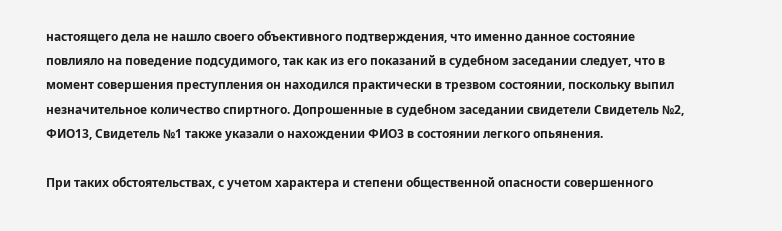настоящего дела не нашло своего объективного подтверждения, что именно данное состояние повлияло на поведение подсудимого, так как из его показаний в судебном заседании следует, что в момент совершения преступления он находился практически в трезвом состоянии, поскольку выпил незначительное количество спиртного. Допрошенные в судебном заседании свидетели Свидетель №2, ФИО13, Свидетель №1 также указали о нахождении ФИО3 в состоянии легкого опьянения.

При таких обстоятельствах, с учетом характера и степени общественной опасности совершенного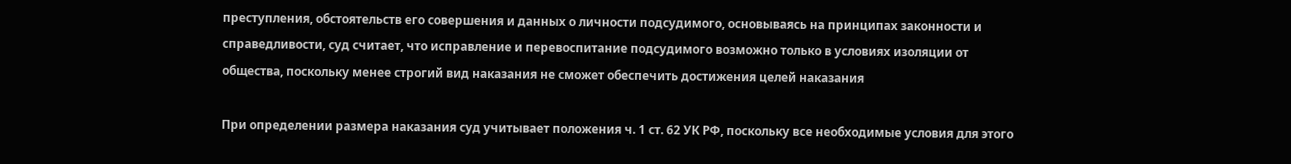преступления, обстоятельств его совершения и данных о личности подсудимого, основываясь на принципах законности и справедливости, суд считает, что исправление и перевоспитание подсудимого возможно только в условиях изоляции от общества, поскольку менее строгий вид наказания не сможет обеспечить достижения целей наказания

При определении размера наказания суд учитывает положения ч. 1 ст. 62 УК РФ, поскольку все необходимые условия для этого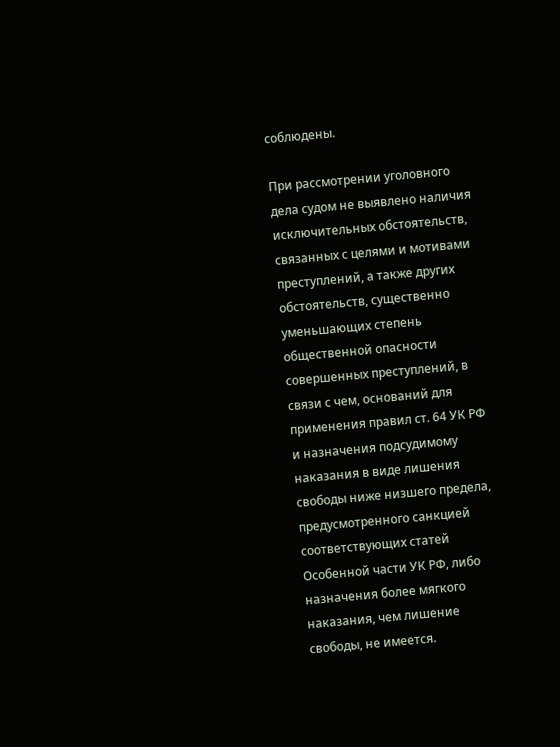соблюдены.

При рассмотрении уголовного дела судом не выявлено наличия исключительных обстоятельств, связанных с целями и мотивами преступлений, а также других обстоятельств, существенно уменьшающих степень общественной опасности совершенных преступлений, в связи с чем, оснований для применения правил ст. 64 УК РФ и назначения подсудимому наказания в виде лишения свободы ниже низшего предела, предусмотренного санкцией соответствующих статей Особенной части УК РФ, либо назначения более мягкого наказания, чем лишение свободы, не имеется.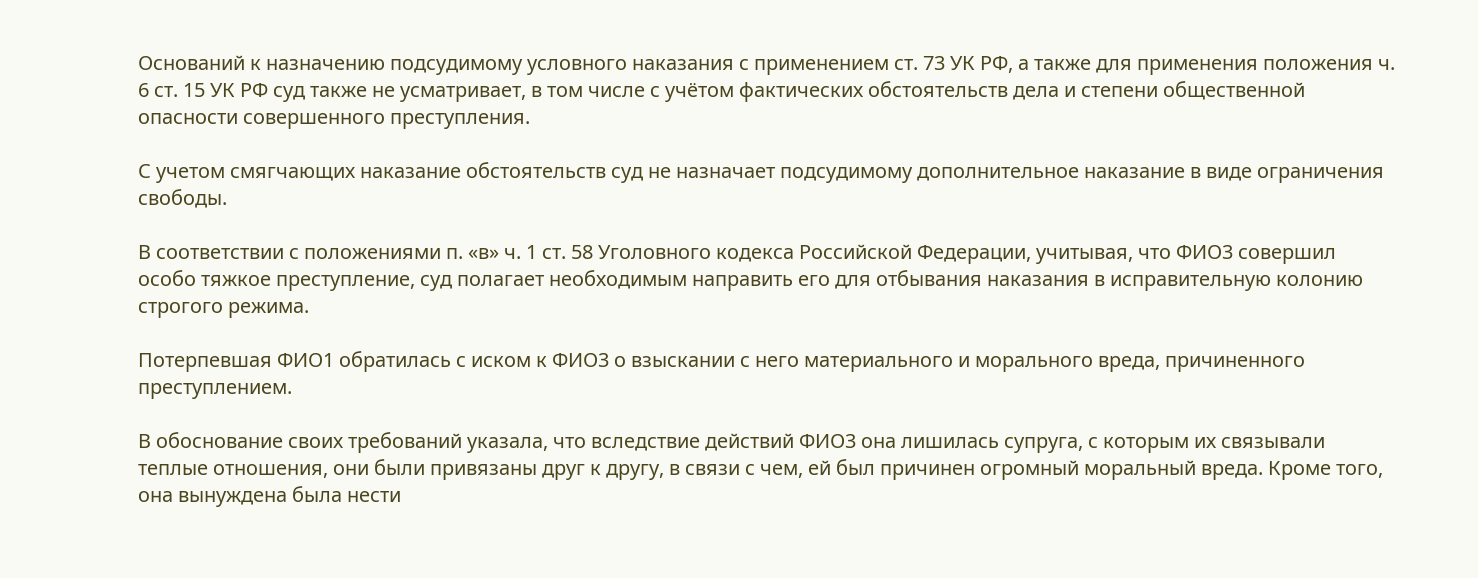Оснований к назначению подсудимому условного наказания с применением ст. 73 УК РФ, а также для применения положения ч. 6 ст. 15 УК РФ суд также не усматривает, в том числе с учётом фактических обстоятельств дела и степени общественной опасности совершенного преступления.

С учетом смягчающих наказание обстоятельств суд не назначает подсудимому дополнительное наказание в виде ограничения свободы.

В соответствии с положениями п. «в» ч. 1 ст. 58 Уголовного кодекса Российской Федерации, учитывая, что ФИО3 совершил особо тяжкое преступление, суд полагает необходимым направить его для отбывания наказания в исправительную колонию строгого режима.

Потерпевшая ФИО1 обратилась с иском к ФИО3 о взыскании с него материального и морального вреда, причиненного преступлением.

В обоснование своих требований указала, что вследствие действий ФИО3 она лишилась супруга, с которым их связывали теплые отношения, они были привязаны друг к другу, в связи с чем, ей был причинен огромный моральный вреда. Кроме того, она вынуждена была нести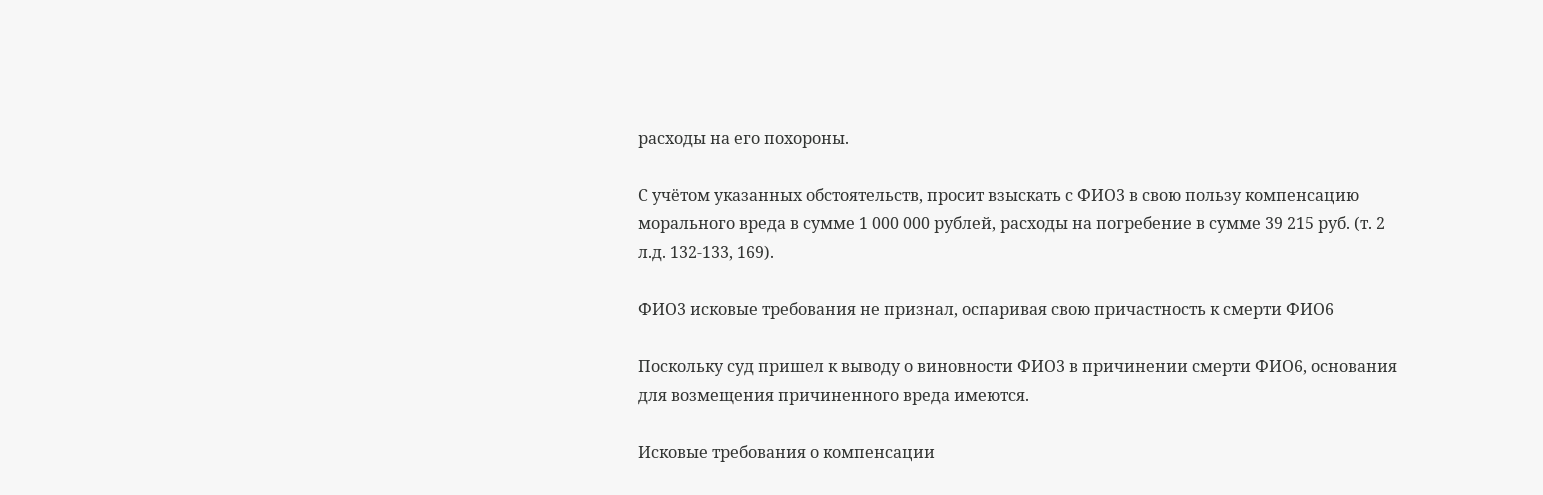расходы на его похороны.

С учётом указанных обстоятельств, просит взыскать с ФИО3 в свою пользу компенсацию морального вреда в сумме 1 000 000 рублей, расходы на погребение в сумме 39 215 руб. (т. 2 л.д. 132-133, 169).

ФИО3 исковые требования не признал, оспаривая свою причастность к смерти ФИО6

Поскольку суд пришел к выводу о виновности ФИО3 в причинении смерти ФИО6, основания для возмещения причиненного вреда имеются.

Исковые требования о компенсации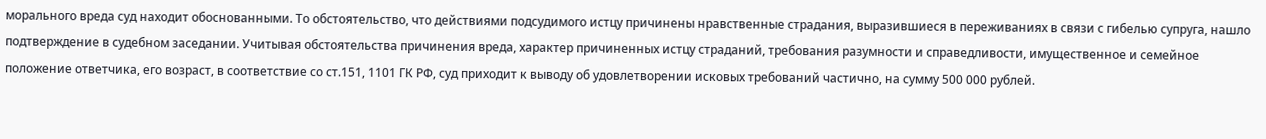морального вреда суд находит обоснованными. То обстоятельство, что действиями подсудимого истцу причинены нравственные страдания, выразившиеся в переживаниях в связи с гибелью супруга, нашло подтверждение в судебном заседании. Учитывая обстоятельства причинения вреда, характер причиненных истцу страданий, требования разумности и справедливости, имущественное и семейное положение ответчика, его возраст, в соответствие со ст.151, 1101 ГК РФ, суд приходит к выводу об удовлетворении исковых требований частично, на сумму 500 000 рублей.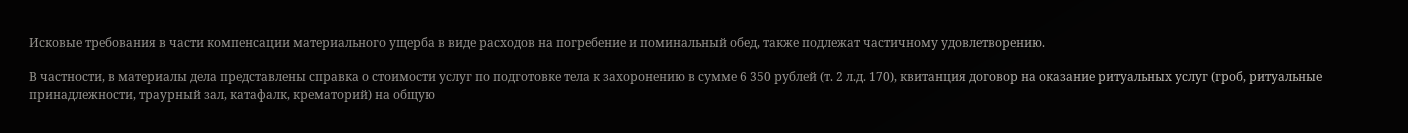Исковые требования в части компенсации материального ущерба в виде расходов на погребение и поминальный обед, также подлежат частичному удовлетворению.

В частности, в материалы дела представлены справка о стоимости услуг по подготовке тела к захоронению в сумме 6 350 рублей (т. 2 л.д. 170), квитанция договор на оказание ритуальных услуг (гроб, ритуальные принадлежности, траурный зал, катафалк, крематорий) на общую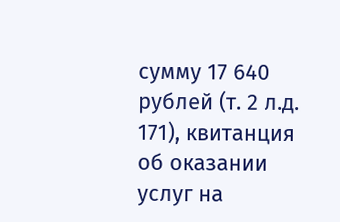сумму 17 640 рублей (т. 2 л.д. 171), квитанция об оказании услуг на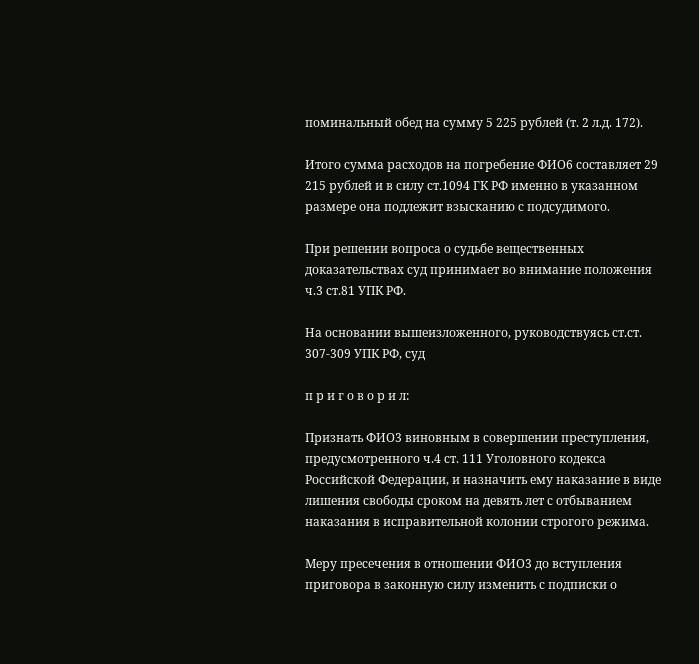поминальный обед на сумму 5 225 рублей (т. 2 л.д. 172).

Итого сумма расходов на погребение ФИО6 составляет 29 215 рублей и в силу ст.1094 ГК РФ именно в указанном размере она подлежит взысканию с подсудимого.

При решении вопроса о судьбе вещественных доказательствах суд принимает во внимание положения ч.3 ст.81 УПК РФ.

На основании вышеизложенного, руководствуясь ст.ст. 307-309 УПК РФ, суд

п р и г о в о р и л:

Признать ФИО3 виновным в совершении преступления, предусмотренного ч.4 ст. 111 Уголовного кодекса Российской Федерации, и назначить ему наказание в виде лишения свободы сроком на девять лет с отбыванием наказания в исправительной колонии строгого режима.

Меру пресечения в отношении ФИО3 до вступления приговора в законную силу изменить с подписки о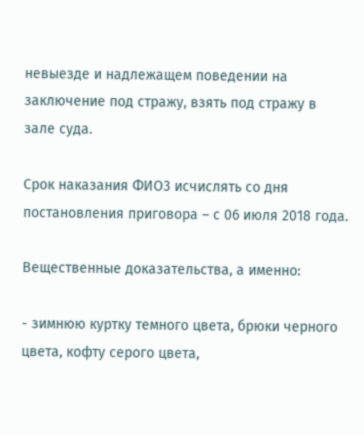невыезде и надлежащем поведении на заключение под стражу, взять под стражу в зале суда.

Срок наказания ФИО3 исчислять со дня постановления приговора – с 06 июля 2018 года.

Вещественные доказательства, а именно:

- зимнюю куртку темного цвета, брюки черного цвета, кофту серого цвета,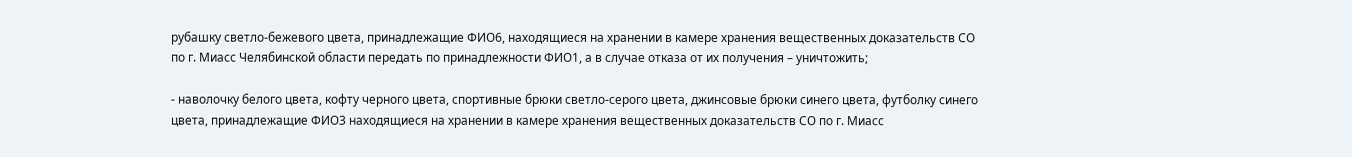рубашку светло-бежевого цвета, принадлежащие ФИО6, находящиеся на хранении в камере хранения вещественных доказательств СО по г. Миасс Челябинской области передать по принадлежности ФИО1, а в случае отказа от их получения – уничтожить;

- наволочку белого цвета, кофту черного цвета, спортивные брюки светло-серого цвета, джинсовые брюки синего цвета, футболку синего цвета, принадлежащие ФИО3 находящиеся на хранении в камере хранения вещественных доказательств СО по г. Миасс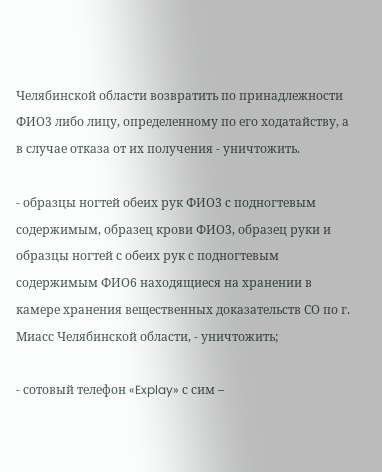Челябинской области возвратить по принадлежности ФИО3 либо лицу, определенному по его ходатайству, а в случае отказа от их получения - уничтожить.

- образцы ногтей обеих рук ФИО3 с подногтевым содержимым, образец крови ФИО3, образец руки и образцы ногтей с обеих рук с подногтевым содержимым ФИО6 находящиеся на хранении в камере хранения вещественных доказательств СО по г. Миасс Челябинской области, - уничтожить;

- сотовый телефон «Explay» с сим –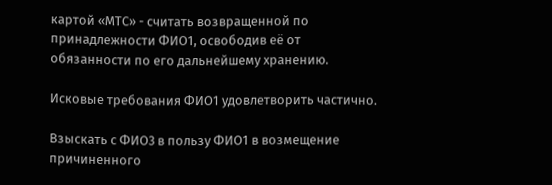картой «МТС» - считать возвращенной по принадлежности ФИО1, освободив её от обязанности по его дальнейшему хранению.

Исковые требования ФИО1 удовлетворить частично.

Взыскать с ФИО3 в пользу ФИО1 в возмещение причиненного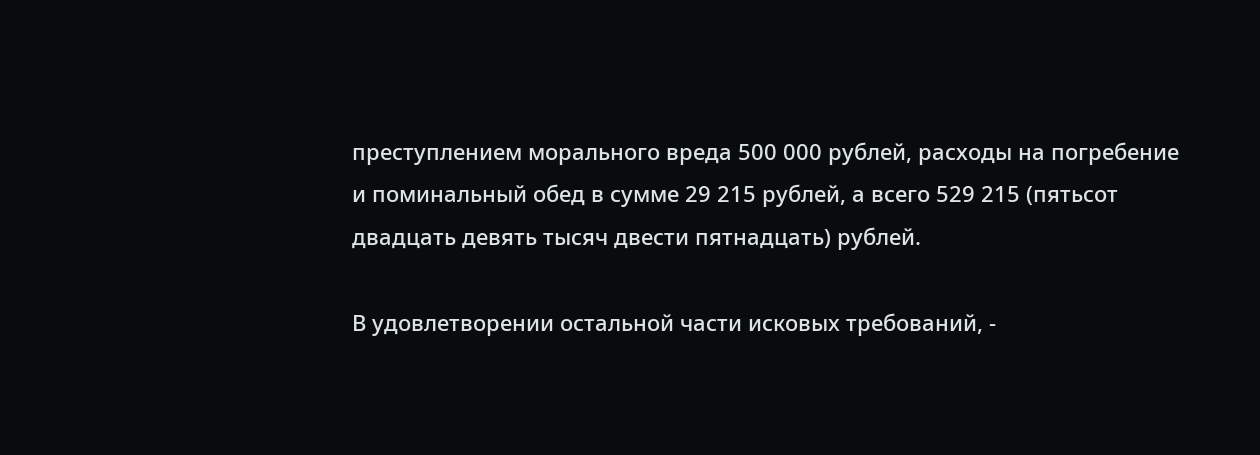преступлением морального вреда 500 000 рублей, расходы на погребение и поминальный обед в сумме 29 215 рублей, а всего 529 215 (пятьсот двадцать девять тысяч двести пятнадцать) рублей.

В удовлетворении остальной части исковых требований, -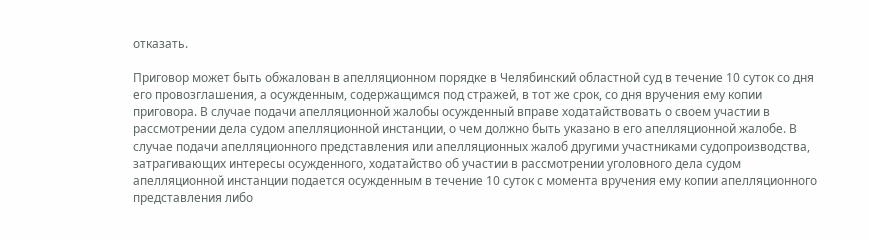отказать.

Приговор может быть обжалован в апелляционном порядке в Челябинский областной суд в течение 10 суток со дня его провозглашения, а осужденным, содержащимся под стражей, в тот же срок, со дня вручения ему копии приговора. В случае подачи апелляционной жалобы осужденный вправе ходатайствовать о своем участии в рассмотрении дела судом апелляционной инстанции, о чем должно быть указано в его апелляционной жалобе. В случае подачи апелляционного представления или апелляционных жалоб другими участниками судопроизводства, затрагивающих интересы осужденного, ходатайство об участии в рассмотрении уголовного дела судом апелляционной инстанции подается осужденным в течение 10 суток с момента вручения ему копии апелляционного представления либо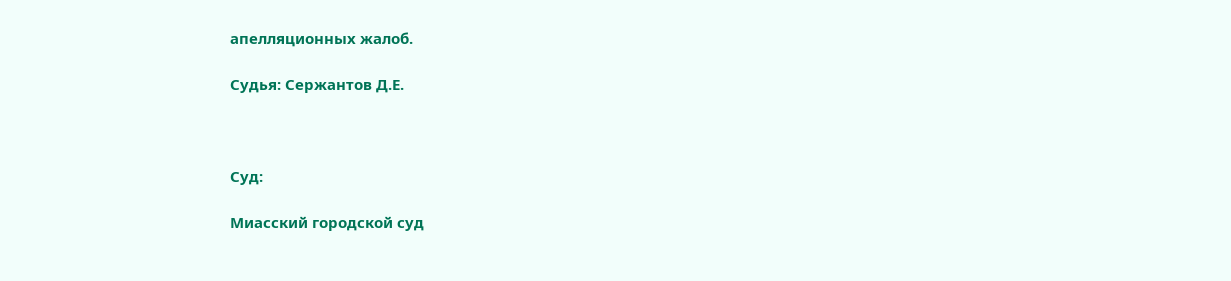апелляционных жалоб.

Судья: Сержантов Д.Е.



Суд:

Миасский городской суд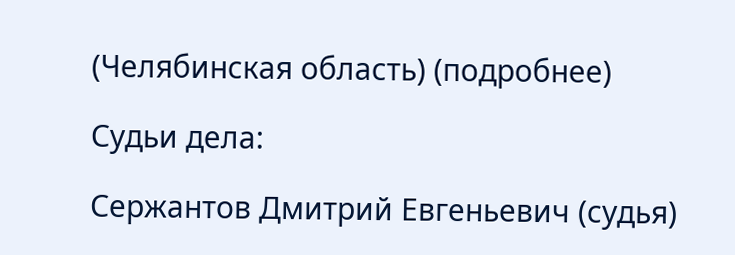(Челябинская область) (подробнее)

Судьи дела:

Сержантов Дмитрий Евгеньевич (судья)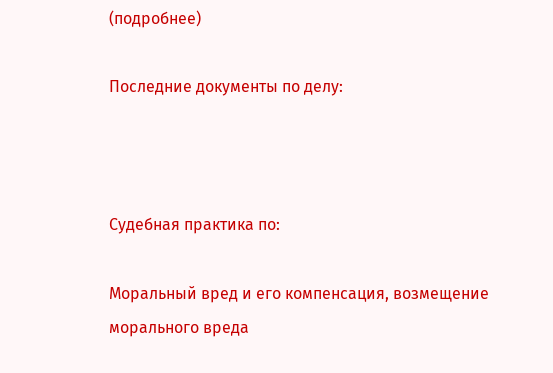(подробнее)

Последние документы по делу:



Судебная практика по:

Моральный вред и его компенсация, возмещение морального вреда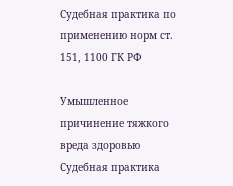Судебная практика по применению норм ст. 151, 1100 ГК РФ

Умышленное причинение тяжкого вреда здоровью
Судебная практика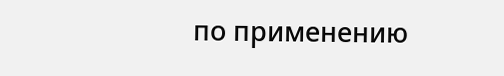по применению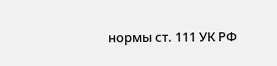нормы ст. 111 УК РФ